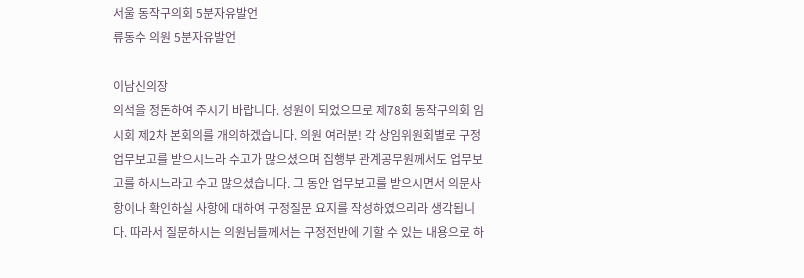서울 동작구의회 5분자유발언
류동수 의원 5분자유발언

이남신의장
의석을 정돈하여 주시기 바랍니다. 성원이 되었으므로 제78회 동작구의회 임시회 제2차 본회의를 개의하겠습니다. 의원 여러분! 각 상임위원회별로 구정업무보고를 받으시느라 수고가 많으셨으며 집행부 관계공무원께서도 업무보고를 하시느라고 수고 많으셨습니다. 그 동안 업무보고를 받으시면서 의문사항이나 확인하실 사항에 대하여 구정질문 요지를 작성하였으리라 생각됩니다. 따라서 질문하시는 의원님들께서는 구정전반에 기할 수 있는 내용으로 하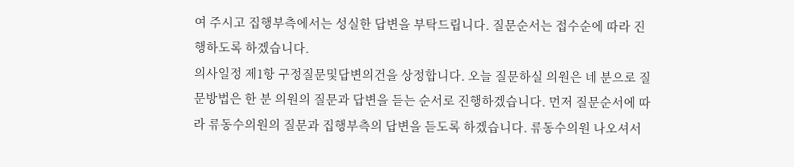여 주시고 집행부측에서는 성실한 답변을 부탁드립니다. 질문순서는 접수순에 따라 진행하도록 하겠습니다.
의사일정 제1항 구정질문및답변의건을 상정합니다. 오늘 질문하실 의원은 네 분으로 질문방법은 한 분 의원의 질문과 답변을 듣는 순서로 진행하겠습니다. 먼저 질문순서에 따라 류동수의원의 질문과 집행부측의 답변을 듣도록 하겠습니다. 류동수의원 나오셔서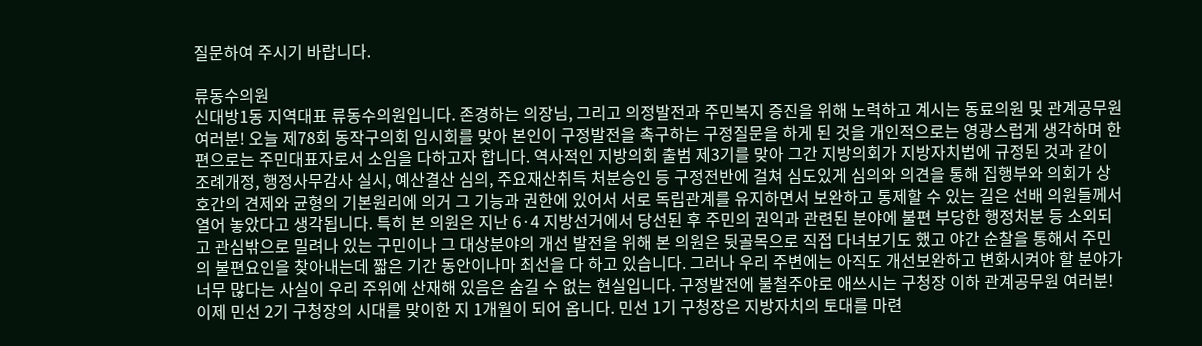질문하여 주시기 바랍니다.

류동수의원
신대방1동 지역대표 류동수의원입니다. 존경하는 의장님, 그리고 의정발전과 주민복지 증진을 위해 노력하고 계시는 동료의원 및 관계공무원 여러분! 오늘 제78회 동작구의회 임시회를 맞아 본인이 구정발전을 촉구하는 구정질문을 하게 된 것을 개인적으로는 영광스럽게 생각하며 한편으로는 주민대표자로서 소임을 다하고자 합니다. 역사적인 지방의회 출범 제3기를 맞아 그간 지방의회가 지방자치법에 규정된 것과 같이 조례개정, 행정사무감사 실시, 예산결산 심의, 주요재산취득 처분승인 등 구정전반에 걸쳐 심도있게 심의와 의견을 통해 집행부와 의회가 상호간의 견제와 균형의 기본원리에 의거 그 기능과 권한에 있어서 서로 독립관계를 유지하면서 보완하고 통제할 수 있는 길은 선배 의원들께서 열어 놓았다고 생각됩니다. 특히 본 의원은 지난 6·4 지방선거에서 당선된 후 주민의 권익과 관련된 분야에 불편 부당한 행정처분 등 소외되고 관심밖으로 밀려나 있는 구민이나 그 대상분야의 개선 발전을 위해 본 의원은 뒷골목으로 직접 다녀보기도 했고 야간 순찰을 통해서 주민의 불편요인을 찾아내는데 짧은 기간 동안이나마 최선을 다 하고 있습니다. 그러나 우리 주변에는 아직도 개선보완하고 변화시켜야 할 분야가 너무 많다는 사실이 우리 주위에 산재해 있음은 숨길 수 없는 현실입니다. 구정발전에 불철주야로 애쓰시는 구청장 이하 관계공무원 여러분! 이제 민선 2기 구청장의 시대를 맞이한 지 1개월이 되어 옵니다. 민선 1기 구청장은 지방자치의 토대를 마련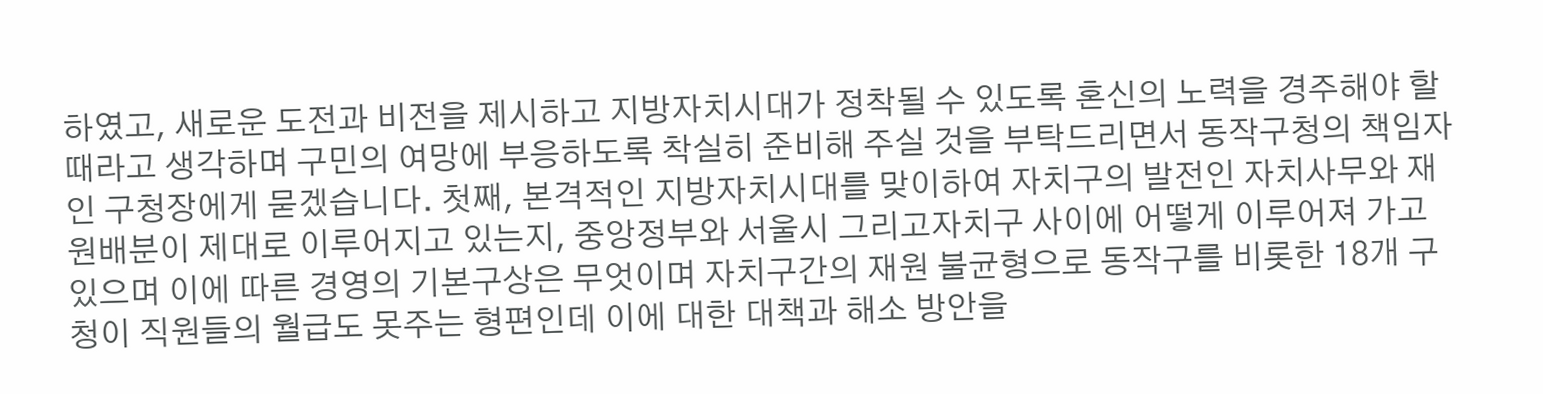하였고, 새로운 도전과 비전을 제시하고 지방자치시대가 정착될 수 있도록 혼신의 노력을 경주해야 할 때라고 생각하며 구민의 여망에 부응하도록 착실히 준비해 주실 것을 부탁드리면서 동작구청의 책임자인 구청장에게 묻겠습니다. 첫째, 본격적인 지방자치시대를 맞이하여 자치구의 발전인 자치사무와 재원배분이 제대로 이루어지고 있는지, 중앙정부와 서울시 그리고자치구 사이에 어떻게 이루어져 가고 있으며 이에 따른 경영의 기본구상은 무엇이며 자치구간의 재원 불균형으로 동작구를 비롯한 18개 구청이 직원들의 월급도 못주는 형편인데 이에 대한 대책과 해소 방안을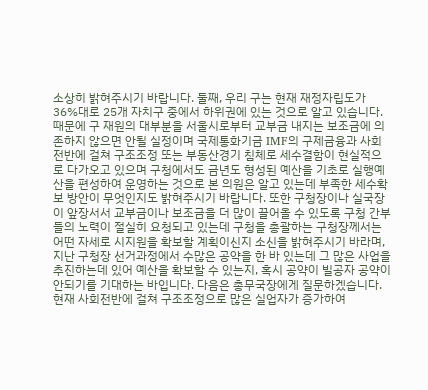소상히 밝혀주시기 바랍니다. 둘째, 우리 구는 현재 재정자립도가 36%대로 25개 자치구 중에서 하위권에 있는 것으로 알고 있습니다. 때문에 구 재원의 대부분을 서울시로부터 교부금 내지는 보조금에 의존하지 않으면 안될 실정이며 국제통화기금 IMF의 구제금융과 사회전반에 걸쳐 구조조정 또는 부동산경기 침체로 세수결함이 현실적으로 다가오고 있으며 구청에서도 금년도 형성된 예산을 기초로 실행예산을 편성하여 운영하는 것으로 본 의원은 알고 있는데 부족한 세수확보 방안이 무엇인지도 밝혀주시기 바랍니다. 또한 구청장이나 실국장이 앞장서서 교부금이나 보조금을 더 많이 끌어올 수 있도록 구청 간부들의 노력이 절실히 요청되고 있는데 구청을 총괄하는 구청장께서는 어떤 자세로 시지원을 확보할 계획이신지 소신을 밝혀주시기 바라며, 지난 구청장 선거과정에서 수많은 공약을 한 바 있는데 그 많은 사업을 추진하는데 있어 예산을 확보할 수 있는지, 혹시 공약이 빌공자 공약이 안되기를 기대하는 바입니다. 다음은 총무국장에게 질문하겠습니다. 현재 사회전반에 걸쳐 구조조정으로 많은 실업자가 증가하여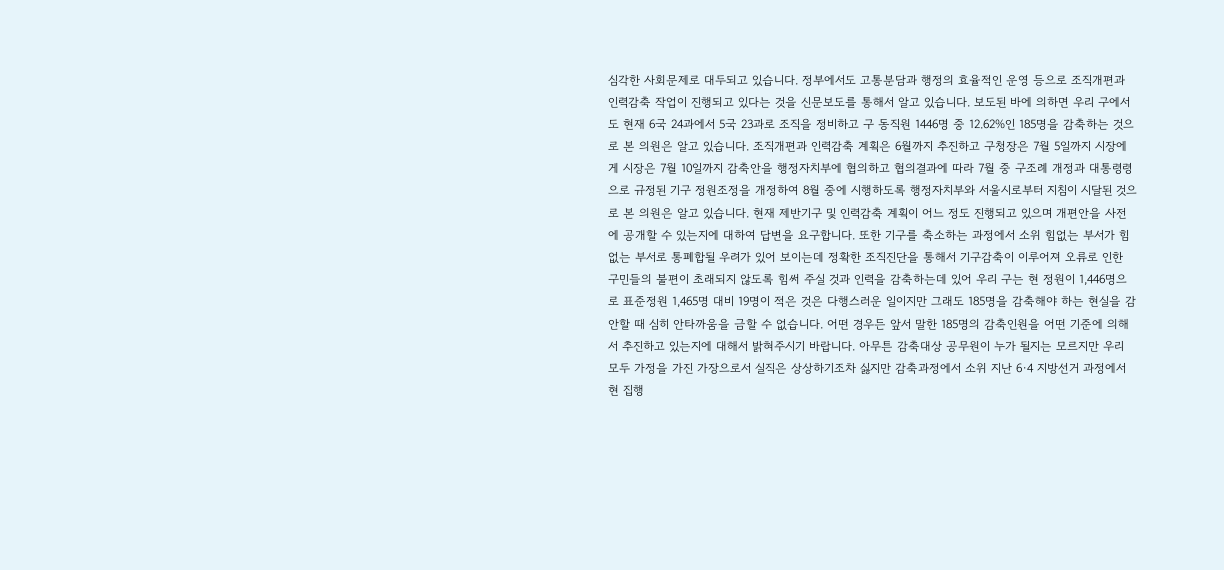심각한 사회문제로 대두되고 있습니다. 정부에서도 고통분담과 행정의 효율적인 운영 등으로 조직개편과 인력감축 작업이 진행되고 있다는 것을 신문보도를 통해서 알고 있습니다. 보도된 바에 의하면 우리 구에서도 현재 6국 24과에서 5국 23과로 조직을 정비하고 구 동직원 1446명 중 12.62%인 185명을 감축하는 것으로 본 의원은 알고 있습니다. 조직개편과 인력감축 계획은 6월까지 추진하고 구청장은 7월 5일까지 시장에게 시장은 7월 10일까지 감축안을 행정자치부에 협의하고 협의결과에 따라 7월 중 구조례 개정과 대통령령으로 규정된 기구 정원조정을 개정하여 8월 중에 시행하도록 행정자치부와 서울시로부터 지침이 시달된 것으로 본 의원은 알고 있습니다. 현재 제반기구 및 인력감축 계획이 어느 정도 진행되고 있으며 개편안을 사전에 공개할 수 있는지에 대하여 답변을 요구합니다. 또한 기구를 축소하는 과정에서 소위 힘없는 부서가 힘없는 부서로 통폐합될 우려가 있어 보이는데 정확한 조직진단을 통해서 기구감축이 이루어져 오류로 인한 구민들의 불편이 초래되지 않도록 힘써 주실 것과 인력을 감축하는데 있어 우리 구는 현 정원이 1,446명으로 표준정원 1,465명 대비 19명이 적은 것은 다행스러운 일이지만 그래도 185명을 감축해야 하는 현실을 감안할 때 심히 안타까움을 금할 수 없습니다. 어떤 경우든 앞서 말한 185명의 감축인원을 어떤 기준에 의해서 추진하고 있는지에 대해서 밝혀주시기 바랍니다. 아무튼 감축대상 공무원이 누가 될지는 모르지만 우리 모두 가정을 가진 가장으로서 실직은 상상하기조차 싫지만 감축과정에서 소위 지난 6·4 지방선거 과정에서 현 집행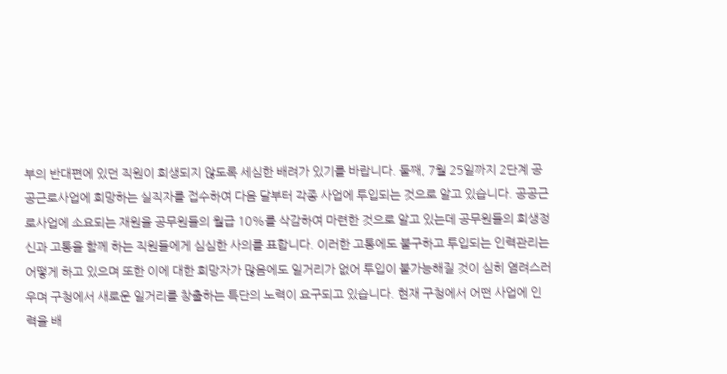부의 반대편에 있던 직원이 희생되지 않도록 세심한 배려가 있기를 바랍니다. 둘째, 7월 25일까지 2단계 공공근로사업에 희망하는 실직자를 접수하여 다음 달부터 각종 사업에 투입되는 것으로 알고 있습니다. 공공근로사업에 소요되는 재원을 공무원들의 월급 10%를 삭감하여 마련한 것으로 알고 있는데 공무원들의 희생정신과 고통을 함께 하는 직원들에게 심심한 사의를 표합니다. 이러한 고통에도 불구하고 투입되는 인력관리는 어떻게 하고 있으며 또한 이에 대한 희망자가 많음에도 일거리가 없어 투입이 불가능해질 것이 심히 염려스러우며 구청에서 새로운 일거리를 창출하는 특단의 노력이 요구되고 있습니다. 현재 구청에서 어떤 사업에 인력을 배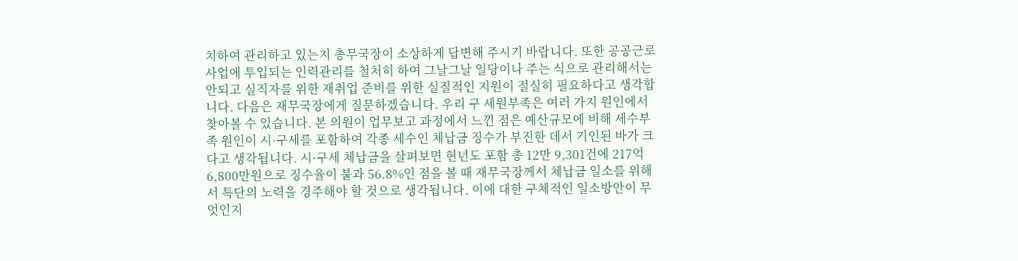치하여 관리하고 있는지 총무국장이 소상하게 답변해 주시기 바랍니다. 또한 공공근로사업에 투입되는 인력관리를 철처히 하여 그날그날 일당이나 주는 식으로 관리해서는 안되고 실직자를 위한 재취업 준비를 위한 실질적인 지원이 절실히 필요하다고 생각합니다. 다음은 재무국장에게 질문하겠습니다. 우리 구 세원부족은 여러 가지 원인에서 찾아볼 수 있습니다. 본 의원이 업무보고 과정에서 느낀 점은 예산규모에 비해 세수부족 원인이 시·구세를 포함하여 각종 세수인 체납금 징수가 부진한 데서 기인된 바가 크다고 생각됩니다. 시·구세 체납금을 살펴보면 현년도 포함 총 12만 9,301건에 217억 6,800만원으로 징수율이 불과 56.8%인 점을 볼 때 재무국장께서 체납금 일소를 위해서 특단의 노력을 경주해야 할 것으로 생각됩니다. 이에 대한 구체적인 일소방안이 무엇인지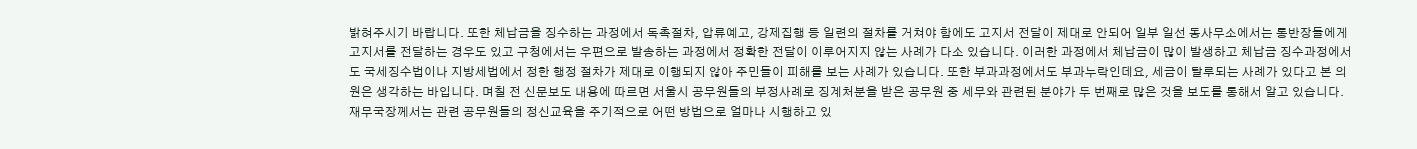밝혀주시기 바랍니다. 또한 체납금을 징수하는 과정에서 독촉절차, 압류예고, 강제집행 등 일련의 절차를 거쳐야 함에도 고지서 전달이 제대로 안되어 일부 일선 동사무소에서는 통반장들에게 고지서를 전달하는 경우도 있고 구청에서는 우편으로 발송하는 과정에서 정확한 전달이 이루어지지 않는 사례가 다소 있습니다. 이러한 과정에서 체납금이 많이 발생하고 체납금 징수과정에서도 국세징수법이나 지방세법에서 정한 행정 절차가 제대로 이행되지 않아 주민들이 피해를 보는 사례가 있습니다. 또한 부과과정에서도 부과누락인데요, 세금이 탈루되는 사례가 있다고 본 의원은 생각하는 바입니다. 며칠 전 신문보도 내용에 따르면 서울시 공무원들의 부정사례로 징계처분을 받은 공무원 중 세무와 관련된 분야가 두 번째로 많은 것을 보도를 통해서 알고 있습니다. 재무국장께서는 관련 공무원들의 정신교육을 주기적으로 어떤 방법으로 얼마나 시행하고 있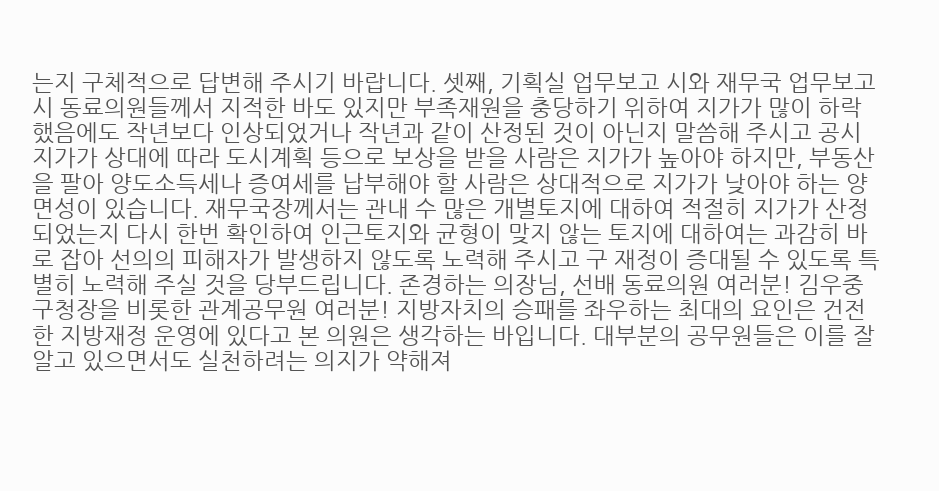는지 구체적으로 답변해 주시기 바랍니다. 셋째, 기획실 업무보고 시와 재무국 업무보고 시 동료의원들께서 지적한 바도 있지만 부족재원을 충당하기 위하여 지가가 많이 하락했음에도 작년보다 인상되었거나 작년과 같이 산정된 것이 아닌지 말씀해 주시고 공시지가가 상대에 따라 도시계획 등으로 보상을 받을 사람은 지가가 높아야 하지만, 부동산을 팔아 양도소득세나 증여세를 납부해야 할 사람은 상대적으로 지가가 낮아야 하는 양면성이 있습니다. 재무국장께서는 관내 수 많은 개별토지에 대하여 적절히 지가가 산정되었는지 다시 한번 확인하여 인근토지와 균형이 맞지 않는 토지에 대하여는 과감히 바로 잡아 선의의 피해자가 발생하지 않도록 노력해 주시고 구 재정이 증대될 수 있도록 특별히 노력해 주실 것을 당부드립니다. 존경하는 의장님, 선배 동료의원 여러분! 김우중 구청장을 비롯한 관계공무원 여러분! 지방자치의 승패를 좌우하는 최대의 요인은 건전한 지방재정 운영에 있다고 본 의원은 생각하는 바입니다. 대부분의 공무원들은 이를 잘 알고 있으면서도 실천하려는 의지가 약해져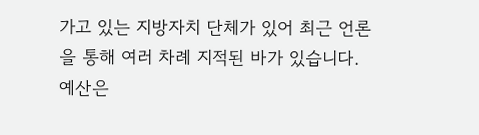가고 있는 지방자치 단체가 있어 최근 언론을 통해 여러 차례 지적된 바가 있습니다. 예산은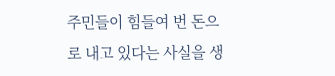주민들이 힘들여 번 돈으로 내고 있다는 사실을 생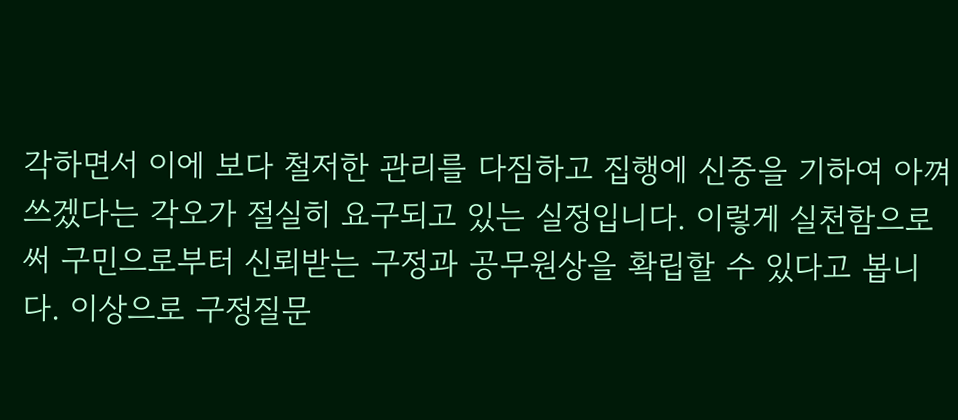각하면서 이에 보다 철저한 관리를 다짐하고 집행에 신중을 기하여 아껴쓰겠다는 각오가 절실히 요구되고 있는 실정입니다. 이렇게 실천함으로써 구민으로부터 신뢰받는 구정과 공무원상을 확립할 수 있다고 봅니다. 이상으로 구정질문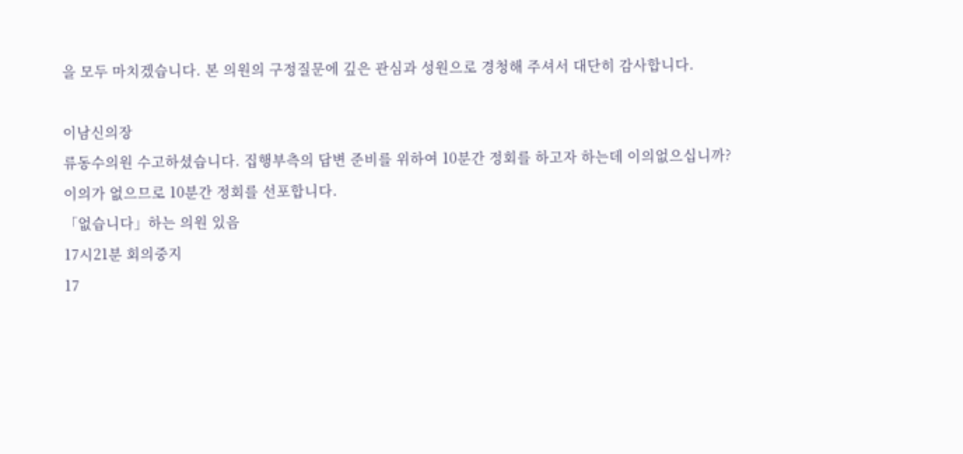을 모두 마치겠습니다. 본 의원의 구정질문에 깊은 관심과 성원으로 경청해 주셔서 대단히 감사합니다.

이남신의장
류동수의원 수고하셨습니다. 집행부측의 답변 준비를 위하여 10분간 정회를 하고자 하는데 이의없으십니까? 이의가 없으므로 10분간 정회를 선포합니다.
「없습니다」하는 의원 있음
17시21분 회의중지
17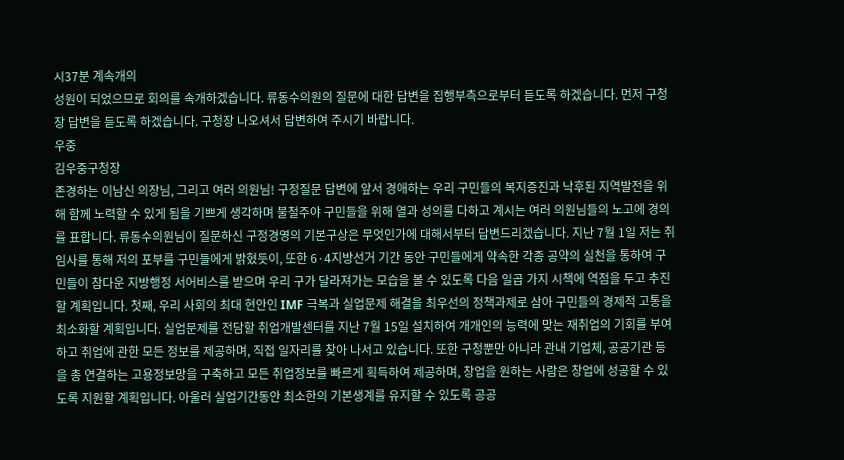시37분 계속개의
성원이 되었으므로 회의를 속개하겠습니다. 류동수의원의 질문에 대한 답변을 집행부측으로부터 듣도록 하겠습니다. 먼저 구청장 답변을 듣도록 하겠습니다. 구청장 나오셔서 답변하여 주시기 바랍니다.
우중
김우중구청장
존경하는 이남신 의장님, 그리고 여러 의원님! 구정질문 답변에 앞서 경애하는 우리 구민들의 복지증진과 낙후된 지역발전을 위해 함께 노력할 수 있게 됨을 기쁘게 생각하며 불철주야 구민들을 위해 열과 성의를 다하고 계시는 여러 의원님들의 노고에 경의를 표합니다. 류동수의원님이 질문하신 구정경영의 기본구상은 무엇인가에 대해서부터 답변드리겠습니다. 지난 7월 1일 저는 취임사를 통해 저의 포부를 구민들에게 밝혔듯이, 또한 6·4지방선거 기간 동안 구민들에게 약속한 각종 공약의 실천을 통하여 구민들이 참다운 지방행정 서어비스를 받으며 우리 구가 달라져가는 모습을 볼 수 있도록 다음 일곱 가지 시책에 역점을 두고 추진할 계획입니다. 첫째, 우리 사회의 최대 현안인 IMF 극복과 실업문제 해결을 최우선의 정책과제로 삼아 구민들의 경제적 고통을 최소화할 계획입니다. 실업문제를 전담할 취업개발센터를 지난 7월 15일 설치하여 개개인의 능력에 맞는 재취업의 기회를 부여하고 취업에 관한 모든 정보를 제공하며, 직접 일자리를 찾아 나서고 있습니다. 또한 구청뿐만 아니라 관내 기업체, 공공기관 등을 총 연결하는 고용정보망을 구축하고 모든 취업정보를 빠르게 획득하여 제공하며, 창업을 원하는 사람은 창업에 성공할 수 있도록 지원할 계획입니다. 아울러 실업기간동안 최소한의 기본생계를 유지할 수 있도록 공공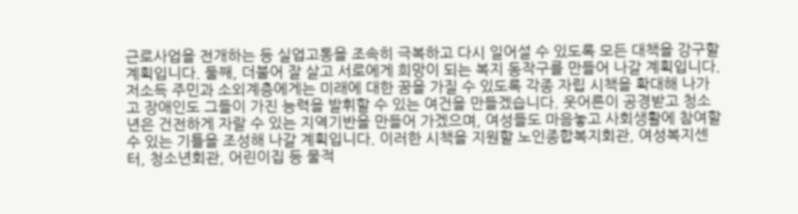근로사업을 전개하는 등 실업고통을 조속히 극복하고 다시 일어설 수 있도록 모든 대책을 강구할 계획입니다. 둘째, 더불어 잘 살고 서로에게 희망이 되는 복지 동작구를 만들어 나갈 계획입니다. 저소득 주민과 소외계층에게는 미래에 대한 꿈을 가질 수 있도록 각종 자립 시책을 확대해 나가고 장애인도 그들이 가진 능력을 발휘할 수 있는 여건을 만들겠습니다. 웃어른이 공경받고 청소년은 건전하게 자랄 수 있는 지역기반을 만들어 가겠으며, 여성들도 마음놓고 사회생활에 참여할 수 있는 기틀을 조성해 나갈 계획입니다. 이러한 시책을 지원할 노인종합복지회관, 여성복지센터, 청소년회관, 어린이집 등 물적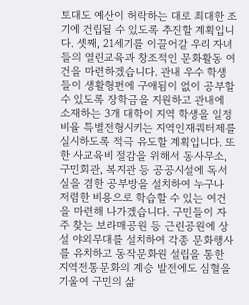토대도 예산이 허락하는 대로 최대한 조기에 건립될 수 있도록 추진할 계획입니다. 셋째, 21세기를 이끌어갈 우리 자녀들의 열린교육과 창조적인 문화활동 여건을 마련하겠습니다. 관내 우수 학생들이 생활형편에 구애됨이 없이 공부할 수 있도록 장학금을 지원하고 관내에 소재하는 3개 대학이 지역 학생을 일정비율 특별전형시키는 지역인재쿼터제를 실시하도록 적극 유도할 계획입니다. 또한 사교육비 절감을 위해서 동사무소, 구민회관, 복지관 등 공공시설에 독서실을 겸한 공부방을 설치하여 누구나 저렴한 비용으로 학습할 수 있는 여건을 마련해 나가겠습니다. 구민들이 자주 찾는 보라매공원 등 근린공원에 상설 야외무대를 설치하여 각종 문화행사를 유치하고 동작문화원 설립을 통한 지역전통문화의 계승 발전에도 심혈을 기울여 구민의 삶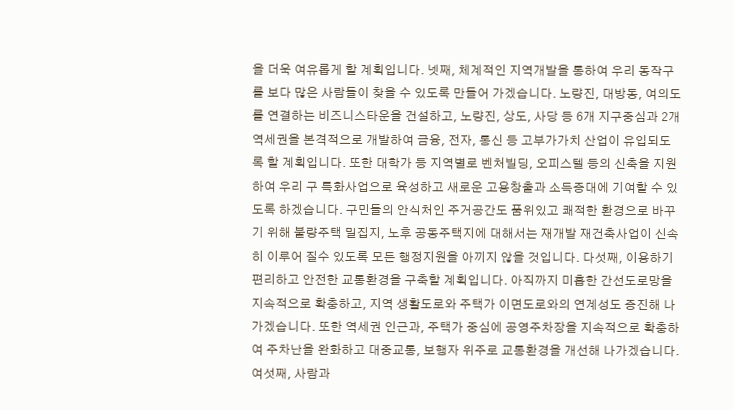을 더욱 여유롭게 할 계획입니다. 넷째, 체계적인 지역개발을 통하여 우리 동작구를 보다 많은 사람들이 찾을 수 있도록 만들어 가겠습니다. 노량진, 대방동, 여의도를 연결하는 비즈니스타운을 건설하고, 노량진, 상도, 사당 등 6개 지구중심과 2개 역세권을 본격적으로 개발하여 금융, 전자, 통신 등 고부가가치 산업이 유입되도록 할 계획입니다. 또한 대학가 등 지역별로 벤처빌딩, 오피스텔 등의 신축을 지원하여 우리 구 특화사업으로 육성하고 새로운 고용창출과 소득증대에 기여할 수 있도록 하겠습니다. 구민들의 안식처인 주거공간도 품위있고 쾌적한 환경으로 바꾸기 위해 불량주택 밀집지, 노후 공동주택지에 대해서는 재개발 재건축사업이 신속히 이루어 질수 있도록 모든 행정지원을 아끼지 않을 것입니다. 다섯째, 이용하기 편리하고 안전한 교통환경을 구축할 계획입니다. 아직까지 미흡한 간선도로망을 지속적으로 확충하고, 지역 생활도로와 주택가 이면도로와의 연계성도 증진해 나가겠습니다. 또한 역세권 인근과, 주택가 중심에 공영주차장을 지속적으로 확충하여 주차난을 완화하고 대중교통, 보행자 위주로 교통환경을 개선해 나가겠습니다. 여섯째, 사람과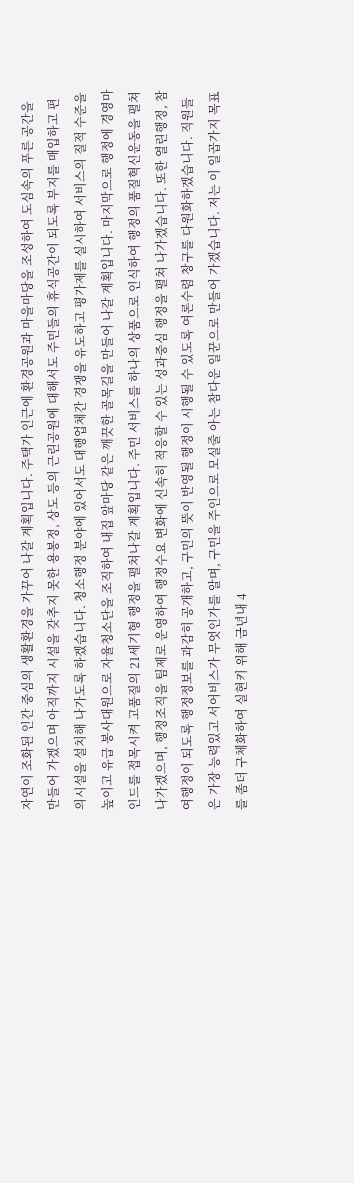자연이 조화된 인간 중심의 생활환경을 가꾸어 나갈 계획입니다. 주택가 인근에 환경공원과 마을마당을 조성하여 도심속의 푸른 공간을 만들어 가겠으며 아직까지 시설을 갖추지 못한 용봉정, 상도 등의 근린공원에 대해서도 주민들의 휴식공간이 되도록 부지를 매입하고 편의시설을 설치해 나가도록 하겠습니다. 청소행정 분야에 있어서도 대행업체간 경쟁을 유도하고 평가제를 실시하여 서비스의 질적 수준을 높이고 유급 봉사대원으로 자율청소단을 조직하여 내집 앞마당 같은 깨끗한 골목길을 만들어 나갈 계획입니다. 마지막으로 행정에 경영마인드를 접목시켜 고품질의 21세기형 행정을 펼쳐나갈 계획입니다. 주민 서비스를 하나의 상품으로 인식하여 행정의 품질혁신운동을 펼쳐나가겠으며, 행정조직을 팀제로 운영하여 행정수요 변화에 신속히 적응할 수 있는 성과중심 행정을 펼쳐 나가겠습니다. 또한 열린행정, 참여행정이 되도록 행정정보를 과감히 공개하고, 구민의 뜻이 반영될 행정이 시행될 수 있도록 여론수렴 창구를 다원화하겠습니다. 직원들은 가장 능력있고 서어비스가 무엇인가를 알며, 구민을 주인으로 모실줄 아는 참다운 일꾼으로 만들어 가겠습니다. 저는 이 일곱가지 목표를 좀더 구체화하여 실현키 위해 금년내 4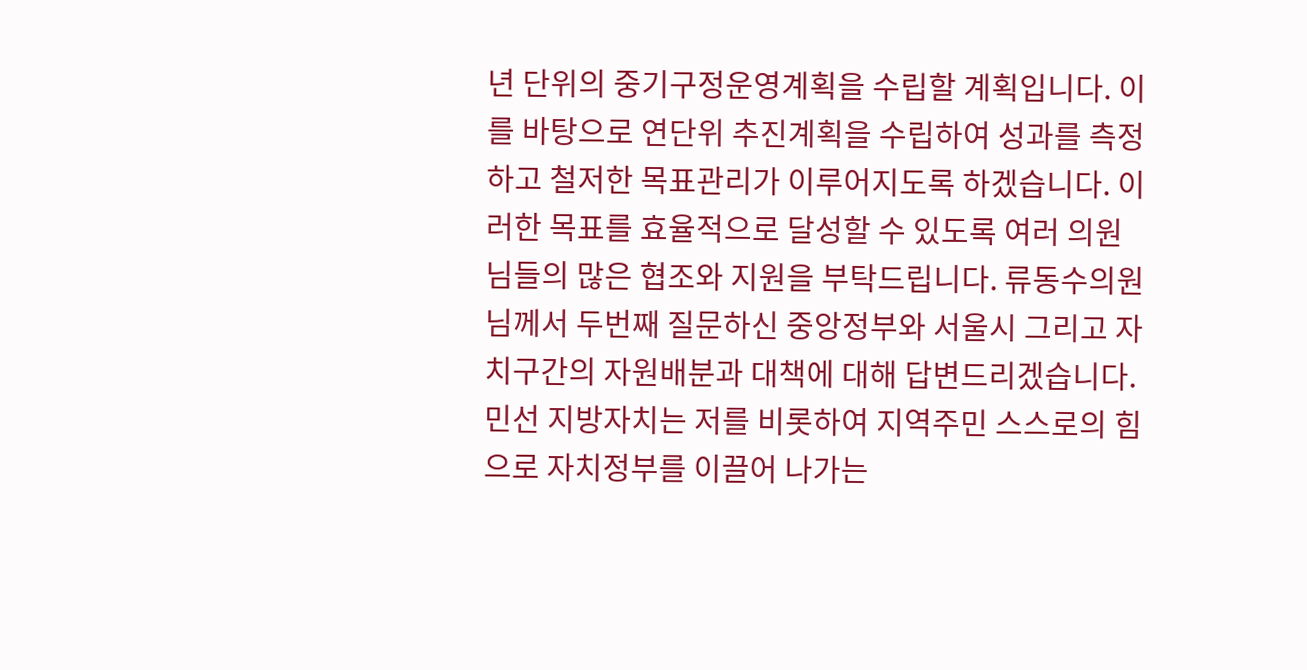년 단위의 중기구정운영계획을 수립할 계획입니다. 이를 바탕으로 연단위 추진계획을 수립하여 성과를 측정하고 철저한 목표관리가 이루어지도록 하겠습니다. 이러한 목표를 효율적으로 달성할 수 있도록 여러 의원님들의 많은 협조와 지원을 부탁드립니다. 류동수의원님께서 두번째 질문하신 중앙정부와 서울시 그리고 자치구간의 자원배분과 대책에 대해 답변드리겠습니다. 민선 지방자치는 저를 비롯하여 지역주민 스스로의 힘으로 자치정부를 이끌어 나가는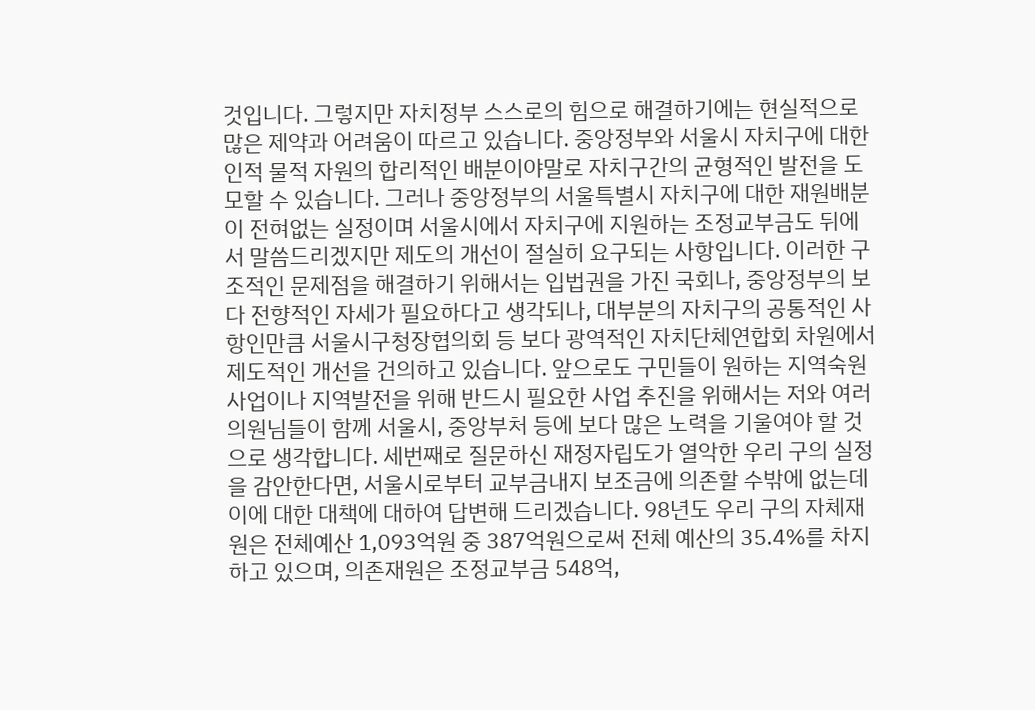것입니다. 그렇지만 자치정부 스스로의 힘으로 해결하기에는 현실적으로 많은 제약과 어려움이 따르고 있습니다. 중앙정부와 서울시 자치구에 대한 인적 물적 자원의 합리적인 배분이야말로 자치구간의 균형적인 발전을 도모할 수 있습니다. 그러나 중앙정부의 서울특별시 자치구에 대한 재원배분이 전혀없는 실정이며 서울시에서 자치구에 지원하는 조정교부금도 뒤에서 말씀드리겠지만 제도의 개선이 절실히 요구되는 사항입니다. 이러한 구조적인 문제점을 해결하기 위해서는 입법권을 가진 국회나, 중앙정부의 보다 전향적인 자세가 필요하다고 생각되나, 대부분의 자치구의 공통적인 사항인만큼 서울시구청장협의회 등 보다 광역적인 자치단체연합회 차원에서 제도적인 개선을 건의하고 있습니다. 앞으로도 구민들이 원하는 지역숙원사업이나 지역발전을 위해 반드시 필요한 사업 추진을 위해서는 저와 여러 의원님들이 함께 서울시, 중앙부처 등에 보다 많은 노력을 기울여야 할 것으로 생각합니다. 세번째로 질문하신 재정자립도가 열악한 우리 구의 실정을 감안한다면, 서울시로부터 교부금내지 보조금에 의존할 수밖에 없는데 이에 대한 대책에 대하여 답변해 드리겠습니다. 98년도 우리 구의 자체재원은 전체예산 1,093억원 중 387억원으로써 전체 예산의 35.4%를 차지하고 있으며, 의존재원은 조정교부금 548억,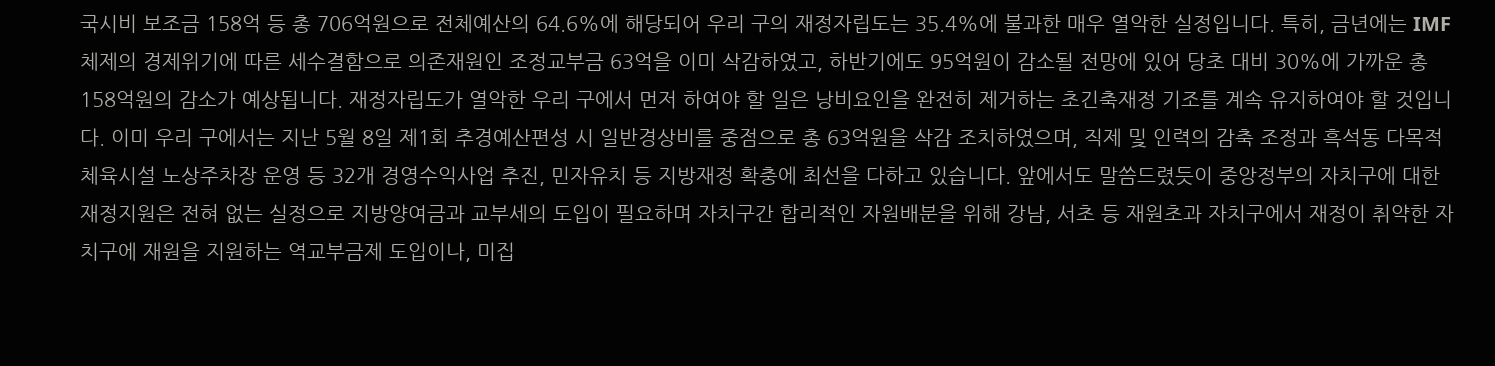국시비 보조금 158억 등 총 706억원으로 전체예산의 64.6%에 해당되어 우리 구의 재정자립도는 35.4%에 불과한 매우 열악한 실정입니다. 특히, 금년에는 IMF체제의 경제위기에 따른 세수결함으로 의존재원인 조정교부금 63억을 이미 삭감하였고, 하반기에도 95억원이 감소될 전망에 있어 당초 대비 30%에 가까운 총 158억원의 감소가 예상됩니다. 재정자립도가 열악한 우리 구에서 먼저 하여야 할 일은 낭비요인을 완전히 제거하는 초긴축재정 기조를 계속 유지하여야 할 것입니다. 이미 우리 구에서는 지난 5월 8일 제1회 추경예산편성 시 일반경상비를 중점으로 총 63억원을 삭감 조치하였으며, 직제 및 인력의 감축 조정과 흑석동 다목적 체육시설 노상주차장 운영 등 32개 경영수익사업 추진, 민자유치 등 지방재정 확충에 최선을 다하고 있습니다. 앞에서도 말씀드렸듯이 중앙정부의 자치구에 대한 재정지원은 전혀 없는 실정으로 지방양여금과 교부세의 도입이 필요하며 자치구간 합리적인 자원배분을 위해 강남, 서초 등 재원초과 자치구에서 재정이 취약한 자치구에 재원을 지원하는 역교부금제 도입이나, 미집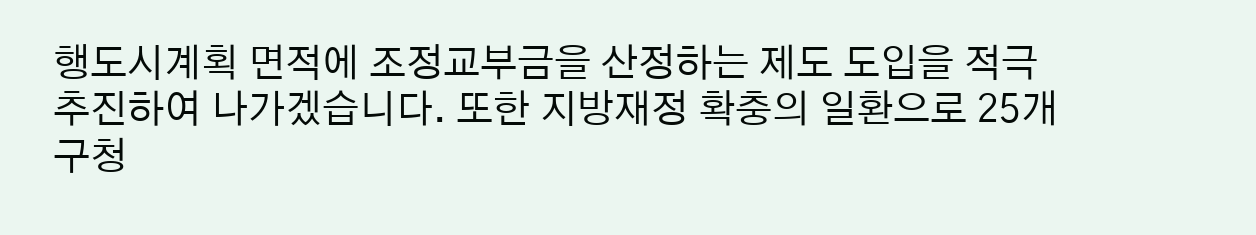행도시계획 면적에 조정교부금을 산정하는 제도 도입을 적극 추진하여 나가겠습니다. 또한 지방재정 확충의 일환으로 25개 구청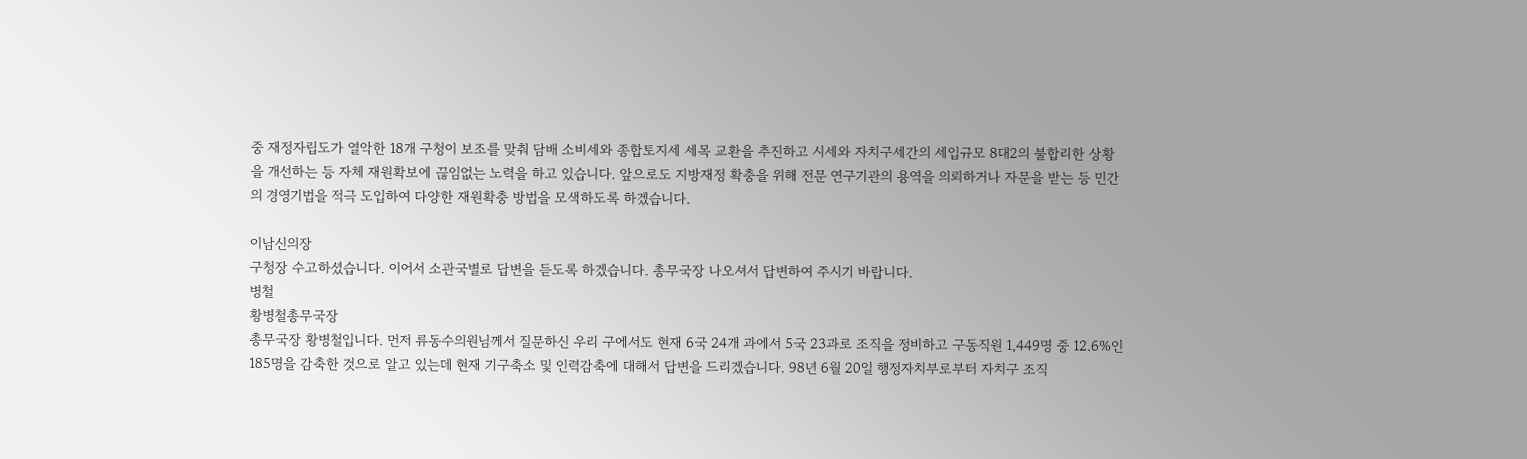중 재정자립도가 열악한 18개 구청이 보조를 맞춰 담배 소비세와 종합토지세 세목 교환을 추진하고 시세와 자치구세간의 세입규모 8대2의 불합리한 상황을 개선하는 등 자체 재원확보에 끊임없는 노력을 하고 있습니다. 앞으로도 지방재정 확충을 위해 전문 연구기관의 용역을 의뢰하거나 자문을 받는 등 민간의 경영기법을 적극 도입하여 다양한 재원확충 방법을 모색하도록 하겠습니다.

이남신의장
구청장 수고하셨습니다. 이어서 소관국별로 답변을 듣도록 하겠습니다. 총무국장 나오셔서 답변하여 주시기 바랍니다.
병철
황병철총무국장
총무국장 황병철입니다. 먼저 류동수의원님께서 질문하신 우리 구에서도 현재 6국 24개 과에서 5국 23과로 조직을 정비하고 구동직원 1,449명 중 12.6%인 185명을 감축한 것으로 알고 있는데 현재 기구축소 및 인력감축에 대해서 답변을 드리겠습니다. 98년 6월 20일 행정자치부로부터 자치구 조직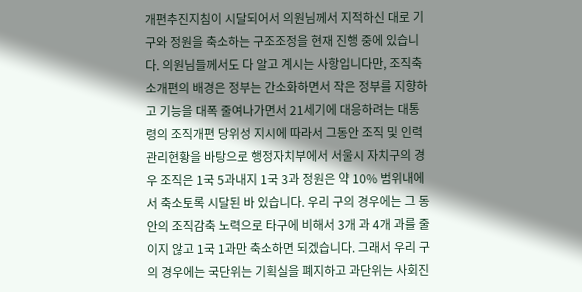개편추진지침이 시달되어서 의원님께서 지적하신 대로 기구와 정원을 축소하는 구조조정을 현재 진행 중에 있습니다. 의원님들께서도 다 알고 계시는 사항입니다만, 조직축소개편의 배경은 정부는 간소화하면서 작은 정부를 지향하고 기능을 대폭 줄여나가면서 21세기에 대응하려는 대통령의 조직개편 당위성 지시에 따라서 그동안 조직 및 인력관리현황을 바탕으로 행정자치부에서 서울시 자치구의 경우 조직은 1국 5과내지 1국 3과 정원은 약 10% 범위내에서 축소토록 시달된 바 있습니다. 우리 구의 경우에는 그 동안의 조직감축 노력으로 타구에 비해서 3개 과 4개 과를 줄이지 않고 1국 1과만 축소하면 되겠습니다. 그래서 우리 구의 경우에는 국단위는 기획실을 폐지하고 과단위는 사회진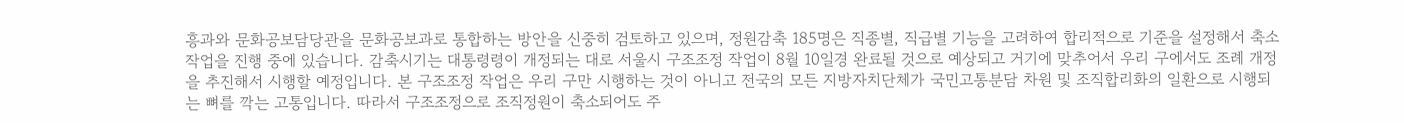흥과와 문화공보담당관을 문화공보과로 통합하는 방안을 신중히 검토하고 있으며, 정원감축 185명은 직종별, 직급별 기능을 고려하여 합리적으로 기준을 설정해서 축소작업을 진행 중에 있습니다. 감축시기는 대통령령이 개정되는 대로 서울시 구조조정 작업이 8월 10일경 완료될 것으로 예상되고 거기에 맞추어서 우리 구에서도 조례 개정을 추진해서 시행할 예정입니다. 본 구조조정 작업은 우리 구만 시행하는 것이 아니고 전국의 모든 지방자치단체가 국민고통분담 차원 및 조직합리화의 일환으로 시행되는 뼈를 깍는 고통입니다. 따라서 구조조정으로 조직정원이 축소되어도 주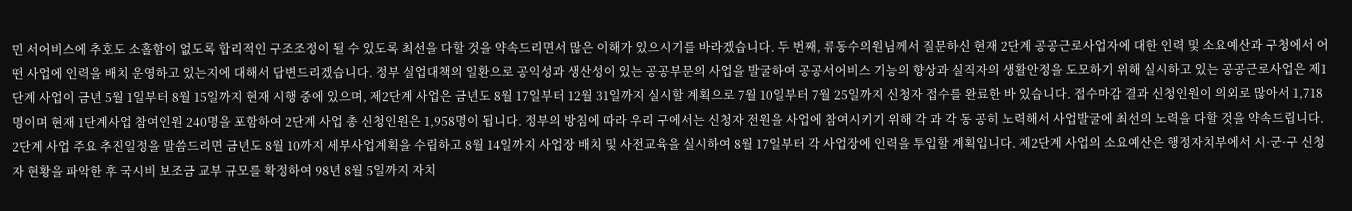민 서어비스에 추호도 소홀함이 없도록 합리적인 구조조정이 될 수 있도록 최선을 다할 것을 약속드리면서 많은 이해가 있으시기를 바라겠습니다. 두 번째, 류동수의원님께서 질문하신 현재 2단계 공공근로사업자에 대한 인력 및 소요예산과 구청에서 어떤 사업에 인력을 배치 운영하고 있는지에 대해서 답변드리겠습니다. 정부 실업대책의 일환으로 공익성과 생산성이 있는 공공부문의 사업을 발굴하여 공공서어비스 기능의 향상과 실직자의 생활안정을 도모하기 위해 실시하고 있는 공공근로사업은 제1단계 사업이 금년 5월 1일부터 8월 15일까지 현재 시행 중에 있으며, 제2단계 사업은 금년도 8월 17일부터 12월 31일까지 실시할 계획으로 7월 10일부터 7월 25일까지 신청자 접수를 완료한 바 있습니다. 접수마감 결과 신청인원이 의외로 많아서 1,718명이며 현재 1단계사업 참여인원 240명을 포함하여 2단계 사업 총 신청인원은 1,958명이 됩니다. 정부의 방침에 따라 우리 구에서는 신청자 전원을 사업에 참여시키기 위해 각 과 각 동 공히 노력해서 사업발굴에 최선의 노력을 다할 것을 약속드립니다. 2단계 사업 주요 추진일정을 말씀드리면 금년도 8월 10까지 세부사업계획을 수립하고 8월 14일까지 사업장 배치 및 사전교육을 실시하여 8월 17일부터 각 사업장에 인력을 투입할 계획입니다. 제2단계 사업의 소요예산은 행정자치부에서 시·군·구 신청자 현황을 파악한 후 국시비 보조금 교부 규모를 확정하여 98년 8월 5일까지 자치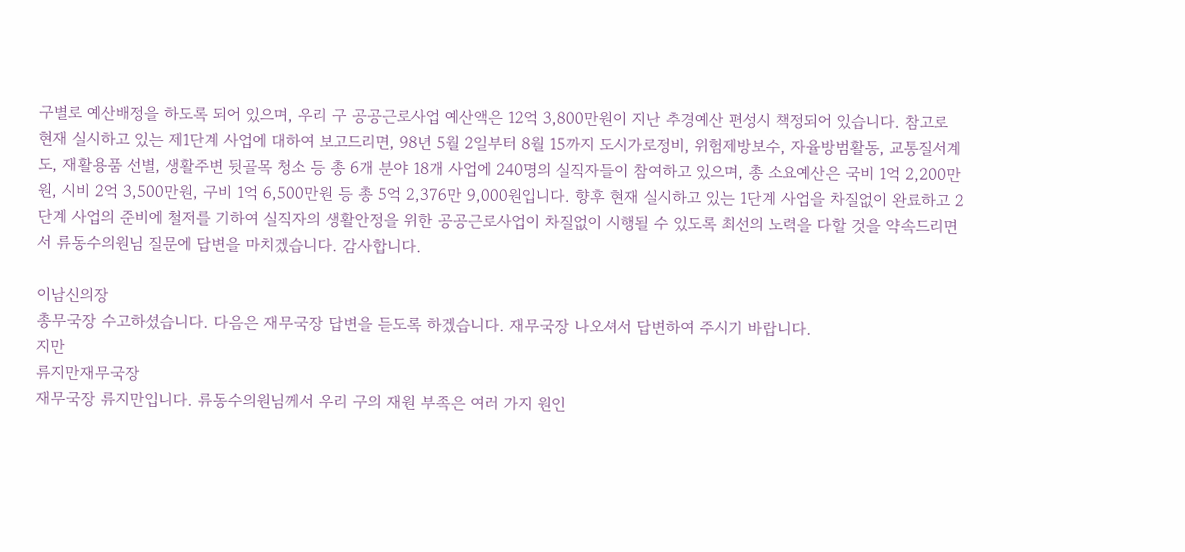구별로 예산배정을 하도록 되어 있으며, 우리 구 공공근로사업 예산액은 12억 3,800만원이 지난 추경예산 편성시 책정되어 있습니다. 참고로 현재 실시하고 있는 제1단계 사업에 대하여 보고드리면, 98년 5월 2일부터 8월 15까지 도시가로정비, 위험제방보수, 자율방범활동, 교통질서계도, 재활용품 선별, 생활주변 뒷골목 청소 등 총 6개 분야 18개 사업에 240명의 실직자들이 참여하고 있으며, 총 소요예산은 국비 1억 2,200만원, 시비 2억 3,500만원, 구비 1억 6,500만원 등 총 5억 2,376만 9,000원입니다. 향후 현재 실시하고 있는 1단계 사업을 차질없이 완료하고 2단계 사업의 준비에 철저를 기하여 실직자의 생활안정을 위한 공공근로사업이 차질없이 시행될 수 있도록 최선의 노력을 다할 것을 약속드리면서 류동수의원님 질문에 답변을 마치겠습니다. 감사합니다.

이남신의장
총무국장 수고하셨습니다. 다음은 재무국장 답변을 듣도록 하겠습니다. 재무국장 나오셔서 답변하여 주시기 바랍니다.
지만
류지만재무국장
재무국장 류지만입니다. 류동수의원님께서 우리 구의 재원 부족은 여러 가지 원인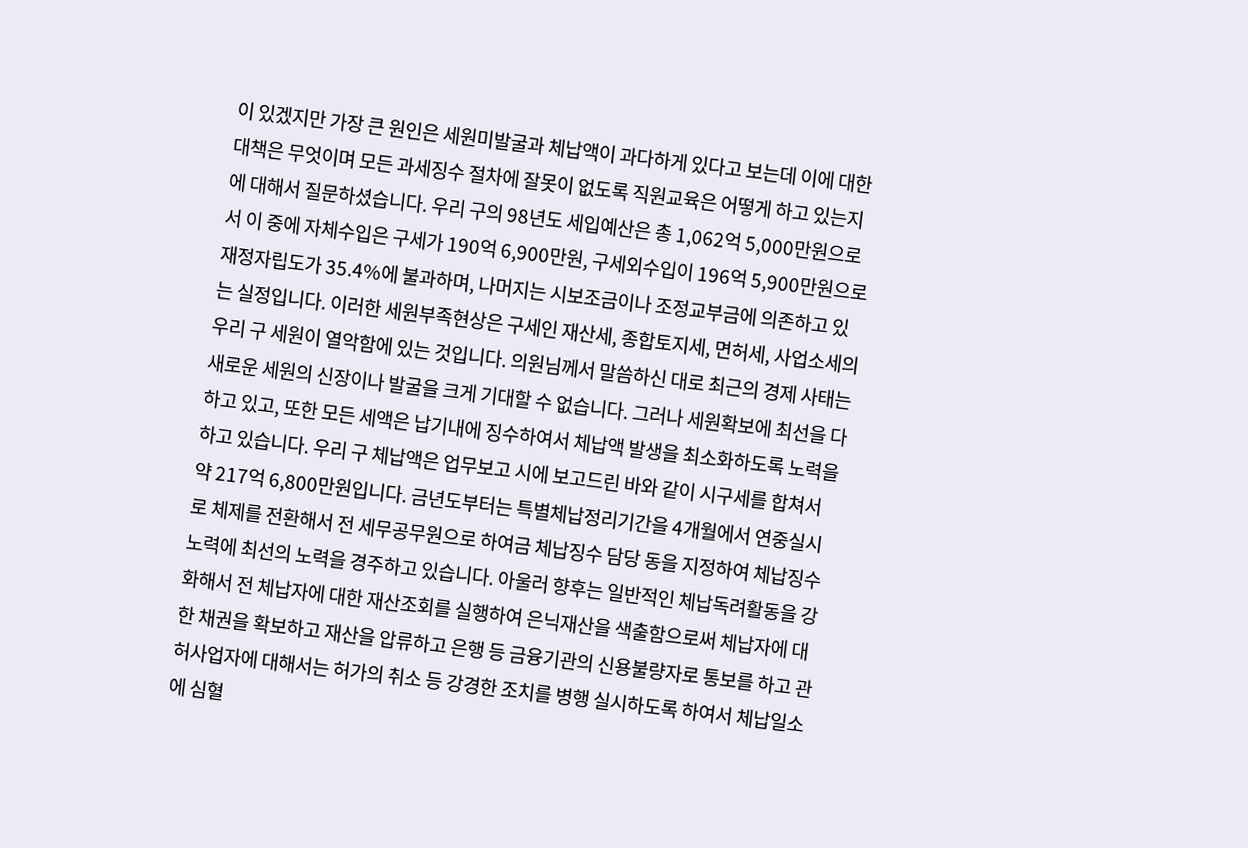이 있겠지만 가장 큰 원인은 세원미발굴과 체납액이 과다하게 있다고 보는데 이에 대한 대책은 무엇이며 모든 과세징수 절차에 잘못이 없도록 직원교육은 어떻게 하고 있는지에 대해서 질문하셨습니다. 우리 구의 98년도 세입예산은 총 1,062억 5,000만원으로서 이 중에 자체수입은 구세가 190억 6,900만원, 구세외수입이 196억 5,900만원으로 재정자립도가 35.4%에 불과하며, 나머지는 시보조금이나 조정교부금에 의존하고 있는 실정입니다. 이러한 세원부족현상은 구세인 재산세, 종합토지세, 면허세, 사업소세의 우리 구 세원이 열악함에 있는 것입니다. 의원님께서 말씀하신 대로 최근의 경제 사태는 새로운 세원의 신장이나 발굴을 크게 기대할 수 없습니다. 그러나 세원확보에 최선을 다하고 있고, 또한 모든 세액은 납기내에 징수하여서 체납액 발생을 최소화하도록 노력을 하고 있습니다. 우리 구 체납액은 업무보고 시에 보고드린 바와 같이 시구세를 합쳐서 약 217억 6,800만원입니다. 금년도부터는 특별체납정리기간을 4개월에서 연중실시로 체제를 전환해서 전 세무공무원으로 하여금 체납징수 담당 동을 지정하여 체납징수 노력에 최선의 노력을 경주하고 있습니다. 아울러 향후는 일반적인 체납독려활동을 강화해서 전 체납자에 대한 재산조회를 실행하여 은닉재산을 색출함으로써 체납자에 대한 채권을 확보하고 재산을 압류하고 은행 등 금융기관의 신용불량자로 통보를 하고 관허사업자에 대해서는 허가의 취소 등 강경한 조치를 병행 실시하도록 하여서 체납일소에 심혈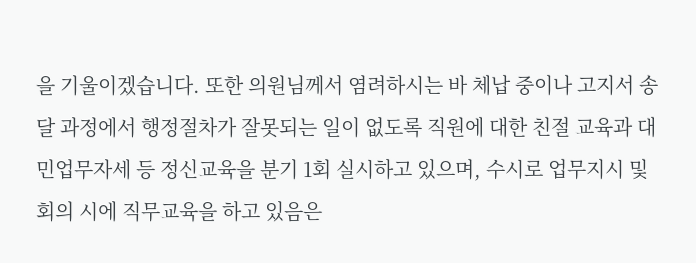을 기울이겠습니다. 또한 의원님께서 염려하시는 바 체납 중이나 고지서 송달 과정에서 행정절차가 잘못되는 일이 없도록 직원에 대한 친절 교육과 대민업무자세 등 정신교육을 분기 1회 실시하고 있으며, 수시로 업무지시 및 회의 시에 직무교육을 하고 있음은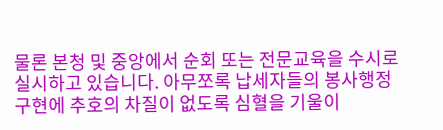물론 본청 및 중앙에서 순회 또는 전문교육을 수시로 실시하고 있습니다. 아무쪼록 납세자들의 봉사행정 구현에 추호의 차질이 없도록 심혈을 기울이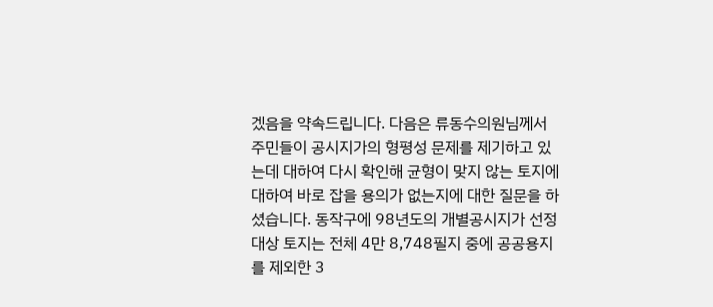겠음을 약속드립니다. 다음은 류동수의원님께서 주민들이 공시지가의 형평성 문제를 제기하고 있는데 대하여 다시 확인해 균형이 맞지 않는 토지에 대하여 바로 잡을 용의가 없는지에 대한 질문을 하셨습니다. 동작구에 98년도의 개별공시지가 선정 대상 토지는 전체 4만 8,748필지 중에 공공용지를 제외한 3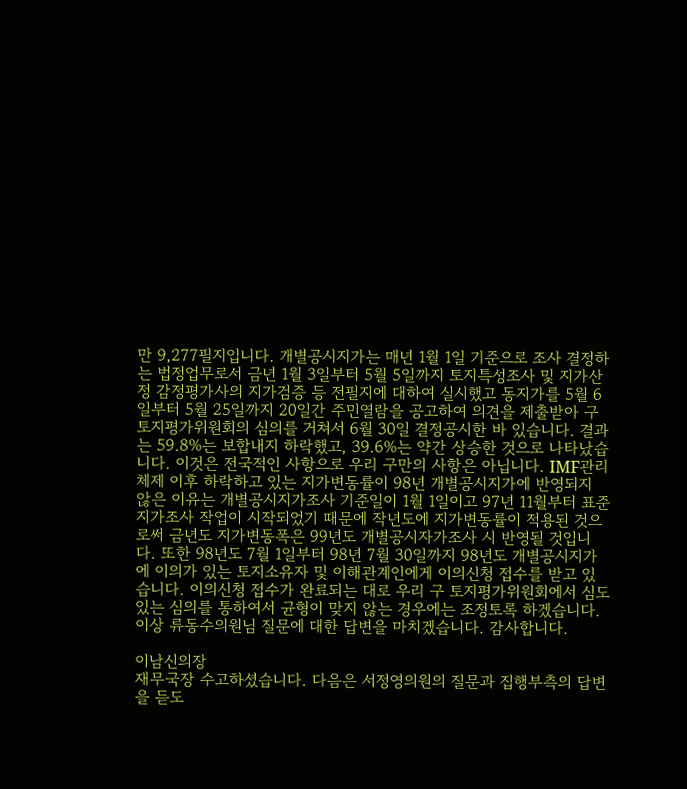만 9,277필지입니다. 개별공시지가는 매년 1월 1일 기준으로 조사 결정하는 법정업무로서 금년 1월 3일부터 5월 5일까지 토지특성조사 및 지가산정 감정평가사의 지가검증 등 전필지에 대하여 실시했고 동지가를 5월 6일부터 5월 25일까지 20일간 주민열람을 공고하여 의견을 제출받아 구토지평가위원회의 심의를 거쳐서 6월 30일 결정공시한 바 있습니다. 결과는 59.8%는 보합내지 하락했고, 39.6%는 약간 상승한 것으로 나타났습니다. 이것은 전국적인 사항으로 우리 구만의 사항은 아닙니다. IMF관리체제 이후 하락하고 있는 지가변동률이 98년 개별공시지가에 반영되지 않은 이유는 개별공시지가조사 기준일이 1월 1일이고 97년 11월부터 표준지가조사 작업이 시작되었기 때문에 작년도에 지가변동률이 적용된 것으로써 금년도 지가변동폭은 99년도 개별공시자가조사 시 반영될 것입니다. 또한 98년도 7월 1일부터 98년 7월 30일까지 98년도 개별공시지가에 이의가 있는 토지소유자 및 이해관계인에게 이의신청 접수를 받고 있습니다. 이의신청 접수가 완료되는 대로 우리 구 토지평가위원회에서 심도있는 심의를 통하여서 균형이 맞지 않는 경우에는 조정토록 하겠습니다. 이상 류동수의원님 질문에 대한 답변을 마치겠습니다. 감사합니다.

이남신의장
재무국장 수고하셨습니다. 다음은 서정영의원의 질문과 집행부측의 답변을 듣도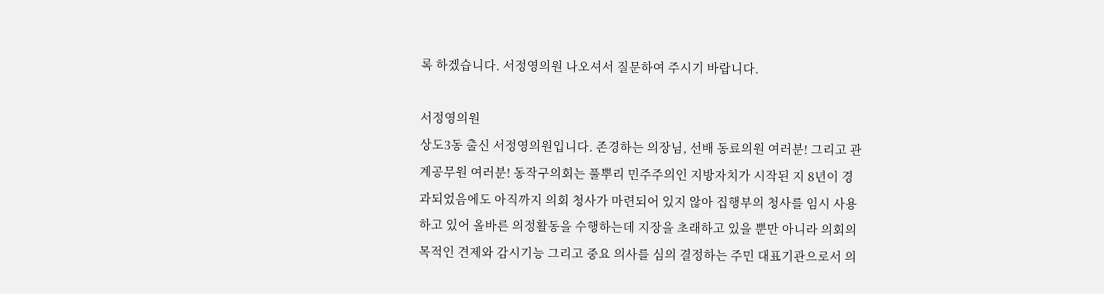록 하겠습니다. 서정영의원 나오셔서 질문하여 주시기 바랍니다.

서정영의원
상도3동 출신 서정영의원입니다. 존경하는 의장님, 선배 동료의원 여러분! 그리고 관계공무원 여러분! 동작구의회는 풀뿌리 민주주의인 지방자치가 시작된 지 8년이 경과되었음에도 아직까지 의회 청사가 마련되어 있지 않아 집행부의 청사를 임시 사용하고 있어 올바른 의정활동을 수행하는데 지장을 초래하고 있을 뿐만 아니라 의회의 목적인 견제와 감시기능 그리고 중요 의사를 심의 결정하는 주민 대표기관으로서 의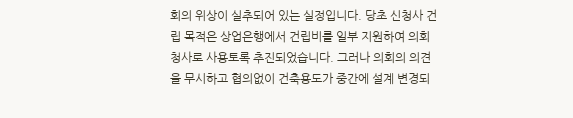회의 위상이 실추되어 있는 실정입니다. 당초 신청사 건립 목적은 상업은행에서 건립비를 일부 지원하여 의회청사로 사용토록 추진되었습니다. 그러나 의회의 의견을 무시하고 협의없이 건축용도가 중간에 설계 변경되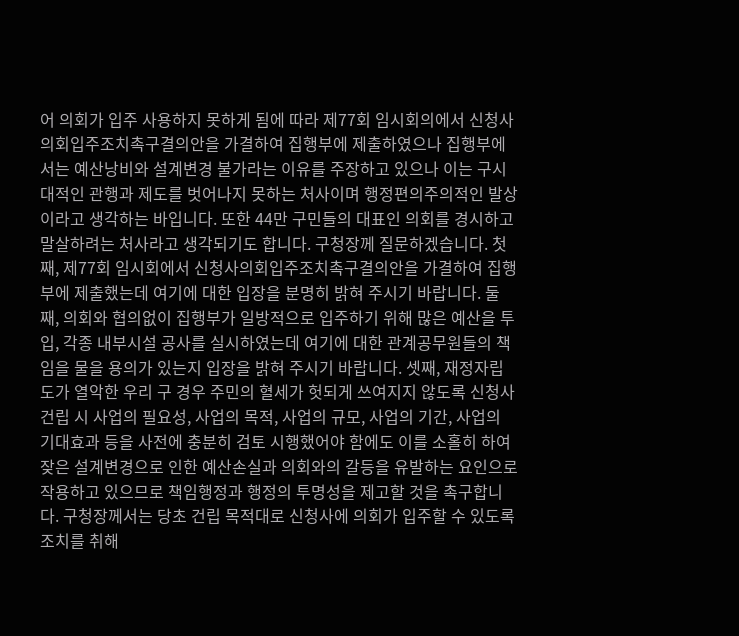어 의회가 입주 사용하지 못하게 됨에 따라 제77회 임시회의에서 신청사의회입주조치촉구결의안을 가결하여 집행부에 제출하였으나 집행부에서는 예산낭비와 설계변경 불가라는 이유를 주장하고 있으나 이는 구시대적인 관행과 제도를 벗어나지 못하는 처사이며 행정편의주의적인 발상이라고 생각하는 바입니다. 또한 44만 구민들의 대표인 의회를 경시하고 말살하려는 처사라고 생각되기도 합니다. 구청장께 질문하겠습니다. 첫째, 제77회 임시회에서 신청사의회입주조치촉구결의안을 가결하여 집행부에 제출했는데 여기에 대한 입장을 분명히 밝혀 주시기 바랍니다. 둘째, 의회와 협의없이 집행부가 일방적으로 입주하기 위해 많은 예산을 투입, 각종 내부시설 공사를 실시하였는데 여기에 대한 관계공무원들의 책임을 물을 용의가 있는지 입장을 밝혀 주시기 바랍니다. 셋째, 재정자립도가 열악한 우리 구 경우 주민의 혈세가 헛되게 쓰여지지 않도록 신청사 건립 시 사업의 필요성, 사업의 목적, 사업의 규모, 사업의 기간, 사업의 기대효과 등을 사전에 충분히 검토 시행했어야 함에도 이를 소홀히 하여 잦은 설계변경으로 인한 예산손실과 의회와의 갈등을 유발하는 요인으로 작용하고 있으므로 책임행정과 행정의 투명성을 제고할 것을 촉구합니다. 구청장께서는 당초 건립 목적대로 신청사에 의회가 입주할 수 있도록 조치를 취해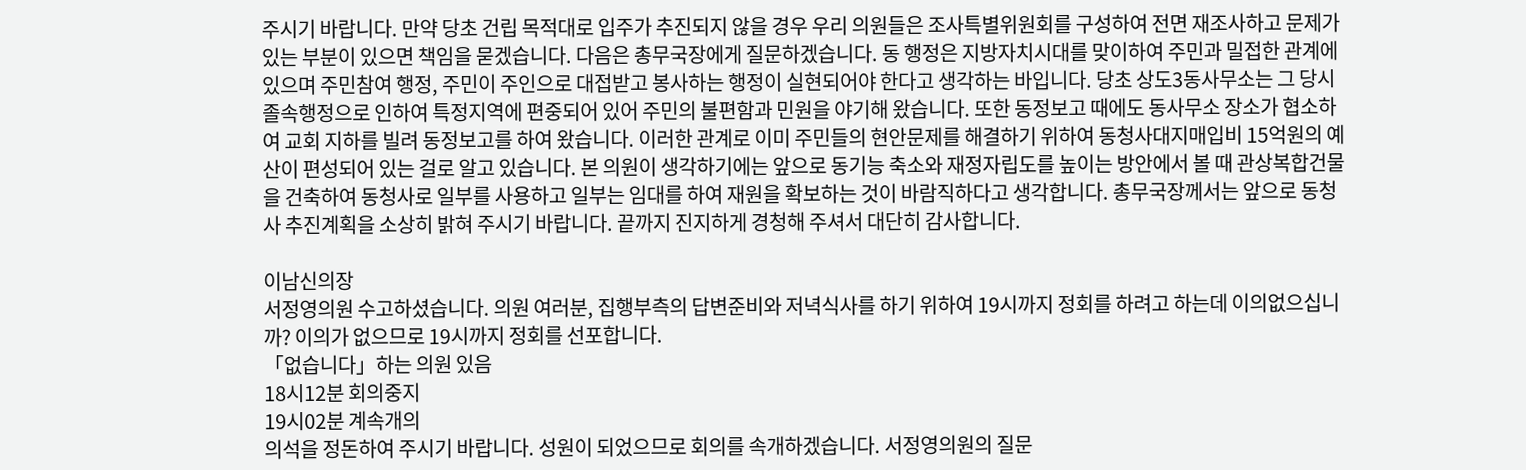주시기 바랍니다. 만약 당초 건립 목적대로 입주가 추진되지 않을 경우 우리 의원들은 조사특별위원회를 구성하여 전면 재조사하고 문제가 있는 부분이 있으면 책임을 묻겠습니다. 다음은 총무국장에게 질문하겠습니다. 동 행정은 지방자치시대를 맞이하여 주민과 밀접한 관계에 있으며 주민참여 행정, 주민이 주인으로 대접받고 봉사하는 행정이 실현되어야 한다고 생각하는 바입니다. 당초 상도3동사무소는 그 당시 졸속행정으로 인하여 특정지역에 편중되어 있어 주민의 불편함과 민원을 야기해 왔습니다. 또한 동정보고 때에도 동사무소 장소가 협소하여 교회 지하를 빌려 동정보고를 하여 왔습니다. 이러한 관계로 이미 주민들의 현안문제를 해결하기 위하여 동청사대지매입비 15억원의 예산이 편성되어 있는 걸로 알고 있습니다. 본 의원이 생각하기에는 앞으로 동기능 축소와 재정자립도를 높이는 방안에서 볼 때 관상복합건물을 건축하여 동청사로 일부를 사용하고 일부는 임대를 하여 재원을 확보하는 것이 바람직하다고 생각합니다. 총무국장께서는 앞으로 동청사 추진계획을 소상히 밝혀 주시기 바랍니다. 끝까지 진지하게 경청해 주셔서 대단히 감사합니다.

이남신의장
서정영의원 수고하셨습니다. 의원 여러분, 집행부측의 답변준비와 저녁식사를 하기 위하여 19시까지 정회를 하려고 하는데 이의없으십니까? 이의가 없으므로 19시까지 정회를 선포합니다.
「없습니다」하는 의원 있음
18시12분 회의중지
19시02분 계속개의
의석을 정돈하여 주시기 바랍니다. 성원이 되었으므로 회의를 속개하겠습니다. 서정영의원의 질문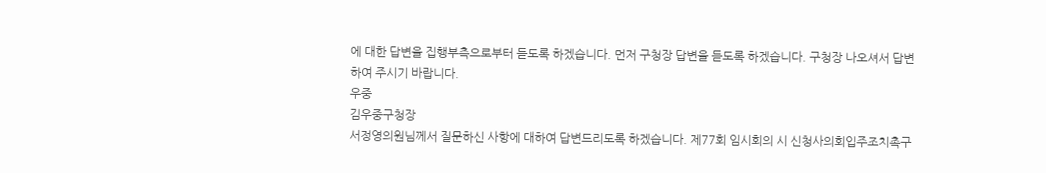에 대한 답변을 집행부측으로부터 듣도록 하겠습니다. 먼저 구청장 답변을 듣도록 하겠습니다. 구청장 나오셔서 답변하여 주시기 바랍니다.
우중
김우중구청장
서정영의원님께서 질문하신 사항에 대하여 답변드리도록 하겠습니다. 제77회 임시회의 시 신청사의회입주조치촉구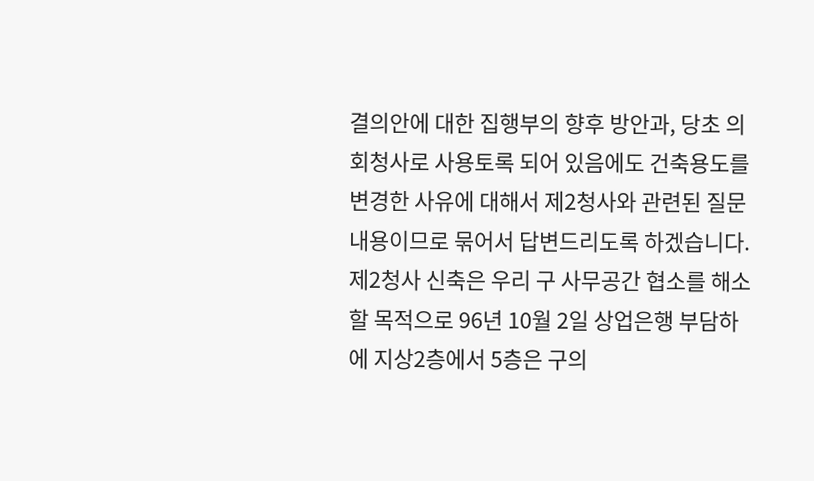결의안에 대한 집행부의 향후 방안과, 당초 의회청사로 사용토록 되어 있음에도 건축용도를 변경한 사유에 대해서 제2청사와 관련된 질문 내용이므로 묶어서 답변드리도록 하겠습니다. 제2청사 신축은 우리 구 사무공간 협소를 해소할 목적으로 96년 10월 2일 상업은행 부담하에 지상2층에서 5층은 구의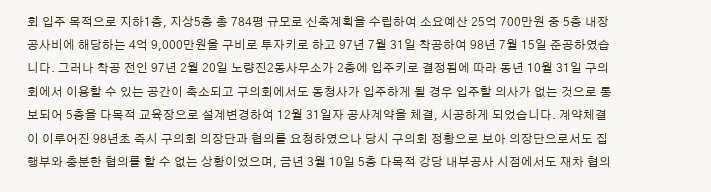회 입주 목적으로 지하1층, 지상5층 총 784평 규모로 신축계획을 수립하여 소요예산 25억 700만원 중 5층 내장공사비에 해당하는 4억 9,000만원을 구비로 투자키로 하고 97년 7월 31일 착공하여 98년 7월 15일 준공하였습니다. 그러나 착공 전인 97년 2월 20일 노량진2동사무소가 2층에 입주키로 결정됨에 따라 동년 10월 31일 구의회에서 이용할 수 있는 공간이 축소되고 구의회에서도 동청사가 입주하게 될 경우 입주할 의사가 없는 것으로 통보되어 5층을 다목적 교육장으로 설계변경하여 12월 31일자 공사계약을 체결, 시공하게 되었습니다. 계약체결이 이루어진 98년초 즉시 구의회 의장단과 협의를 요청하였으나 당시 구의회 정황으로 보아 의장단으로서도 집행부와 충분한 협의를 할 수 없는 상황이었으며, 금년 3월 10일 5층 다목적 강당 내부공사 시점에서도 재차 협의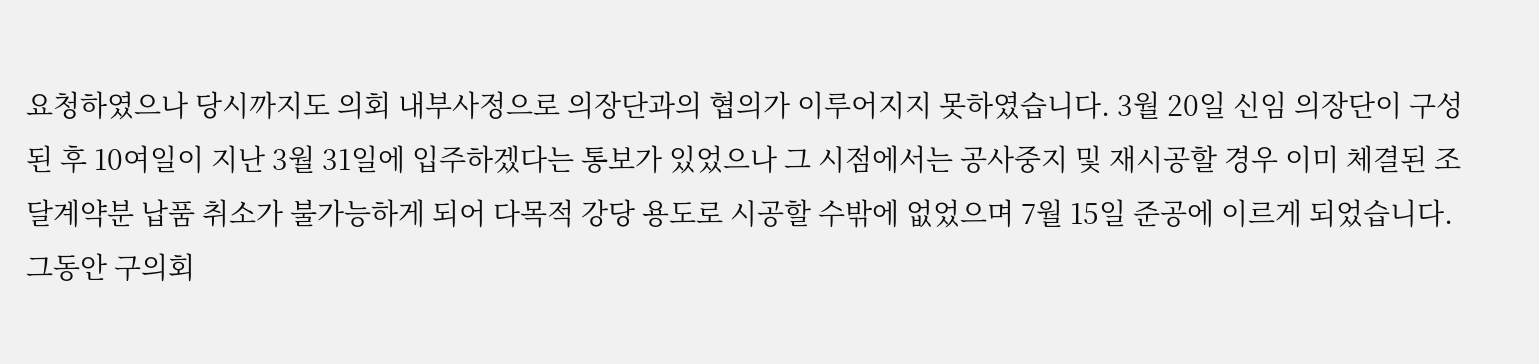요청하였으나 당시까지도 의회 내부사정으로 의장단과의 협의가 이루어지지 못하였습니다. 3월 20일 신임 의장단이 구성된 후 10여일이 지난 3월 31일에 입주하겠다는 통보가 있었으나 그 시점에서는 공사중지 및 재시공할 경우 이미 체결된 조달계약분 납품 취소가 불가능하게 되어 다목적 강당 용도로 시공할 수밖에 없었으며 7월 15일 준공에 이르게 되었습니다. 그동안 구의회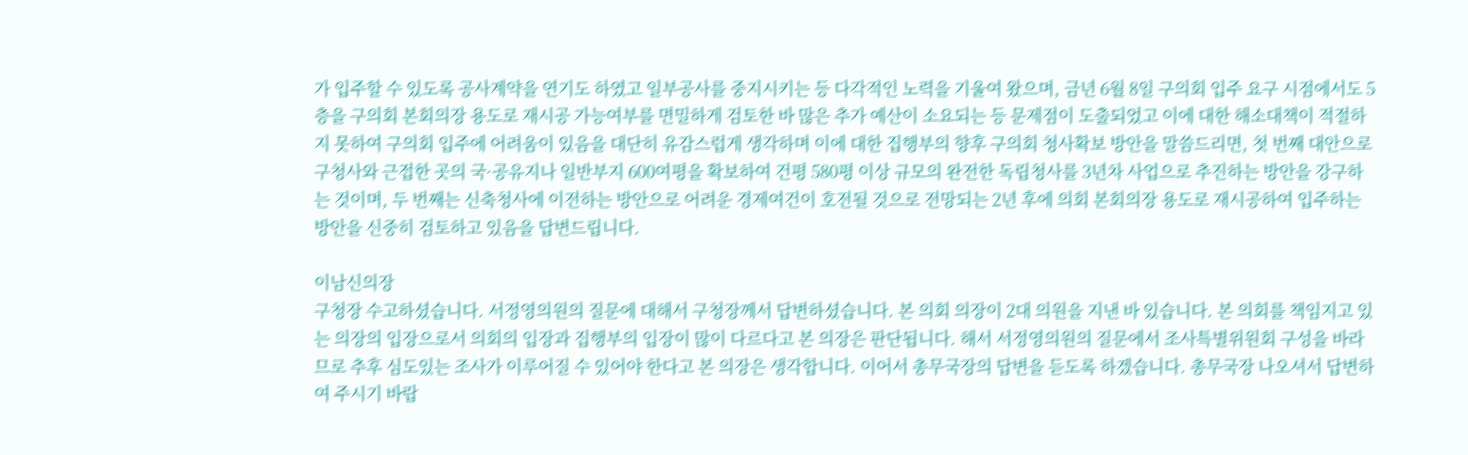가 입주할 수 있도록 공사계약을 연기도 하였고 일부공사를 중지시키는 등 다각적인 노력을 기울여 왔으며, 금년 6월 8일 구의회 입주 요구 시점에서도 5층을 구의회 본회의장 용도로 재시공 가능여부를 면밀하게 검토한 바 많은 추가 예산이 소요되는 등 문제점이 도출되었고 이에 대한 해소대책이 적절하지 못하여 구의회 입주에 어려움이 있음을 대단히 유감스럽게 생각하며 이에 대한 집행부의 향후 구의회 청사확보 방안을 말씀드리면, 첫 번째 대안으로 구청사와 근접한 곳의 국·공유지나 일반부지 600여평을 확보하여 건평 580평 이상 규모의 완전한 독립청사를 3년차 사업으로 추진하는 방안을 강구하는 것이며, 두 번째는 신축청사에 이전하는 방안으로 어려운 경제여건이 호전될 것으로 전망되는 2년 후에 의회 본회의장 용도로 재시공하여 입주하는 방안을 신중히 검토하고 있음을 답변드립니다.

이남신의장
구청장 수고하셨습니다. 서정영의원의 질문에 대해서 구청장께서 답변하셨습니다. 본 의회 의장이 2대 의원을 지낸 바 있습니다. 본 의회를 책임지고 있는 의장의 입장으로서 의회의 입장과 집행부의 입장이 많이 다르다고 본 의장은 판단됩니다. 해서 서정영의원의 질문에서 조사특별위원회 구성을 바라므로 추후 심도있는 조사가 이루어질 수 있어야 한다고 본 의장은 생각합니다. 이어서 총무국장의 답변을 듣도록 하겠습니다. 총무국장 나오셔서 답변하여 주시기 바랍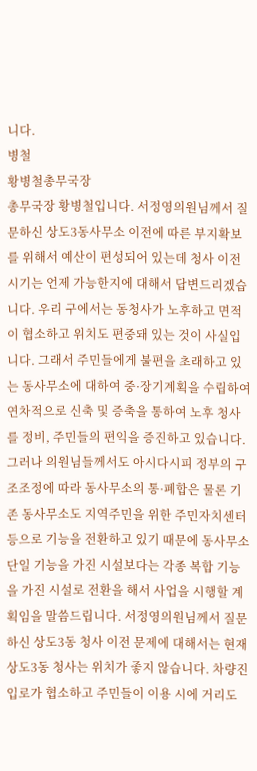니다.
병철
황병철총무국장
총무국장 황병철입니다. 서정영의원님께서 질문하신 상도3동사무소 이전에 따른 부지확보를 위해서 예산이 편성되어 있는데 청사 이전시기는 언제 가능한지에 대해서 답변드리겠습니다. 우리 구에서는 동청사가 노후하고 면적이 협소하고 위치도 편중돼 있는 것이 사실입니다. 그래서 주민들에게 불편을 초래하고 있는 동사무소에 대하여 중·장기계획을 수립하여 연차적으로 신축 및 증축을 통하여 노후 청사를 정비, 주민들의 편익을 증진하고 있습니다. 그러나 의원님들께서도 아시다시피 정부의 구조조정에 따라 동사무소의 통·폐합은 물론 기존 동사무소도 지역주민을 위한 주민자치센터 등으로 기능을 전환하고 있기 때문에 동사무소 단일 기능을 가진 시설보다는 각종 복합 기능을 가진 시설로 전환을 해서 사업을 시행할 계획임을 말씀드립니다. 서정영의원님께서 질문하신 상도3동 청사 이전 문제에 대해서는 현재 상도3동 청사는 위치가 좋지 않습니다. 차량진입로가 협소하고 주민들이 이용 시에 거리도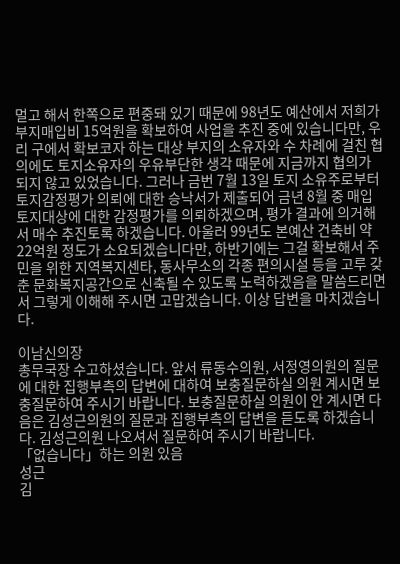멀고 해서 한쪽으로 편중돼 있기 때문에 98년도 예산에서 저희가 부지매입비 15억원을 확보하여 사업을 추진 중에 있습니다만, 우리 구에서 확보코자 하는 대상 부지의 소유자와 수 차례에 걸친 협의에도 토지소유자의 우유부단한 생각 때문에 지금까지 협의가 되지 않고 있었습니다. 그러나 금번 7월 13일 토지 소유주로부터 토지감정평가 의뢰에 대한 승낙서가 제출되어 금년 8월 중 매입토지대상에 대한 감정평가를 의뢰하겠으며, 평가 결과에 의거해서 매수 추진토록 하겠습니다. 아울러 99년도 본예산 건축비 약 22억원 정도가 소요되겠습니다만, 하반기에는 그걸 확보해서 주민을 위한 지역복지센타, 동사무소의 각종 편의시설 등을 고루 갖춘 문화복지공간으로 신축될 수 있도록 노력하겠음을 말씀드리면서 그렇게 이해해 주시면 고맙겠습니다. 이상 답변을 마치겠습니다.

이남신의장
총무국장 수고하셨습니다. 앞서 류동수의원, 서정영의원의 질문에 대한 집행부측의 답변에 대하여 보충질문하실 의원 계시면 보충질문하여 주시기 바랍니다. 보충질문하실 의원이 안 계시면 다음은 김성근의원의 질문과 집행부측의 답변을 듣도록 하겠습니다. 김성근의원 나오셔서 질문하여 주시기 바랍니다.
「없습니다」하는 의원 있음
성근
김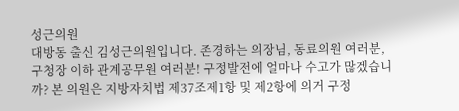성근의원
대방동 출신 김성근의원입니다. 존경하는 의장님, 동료의원 여러분, 구청장 이하 관계공무원 여러분! 구정발전에 얼마나 수고가 많겠습니까? 본 의원은 지방자치법 제37조제1항 및 제2항에 의거 구정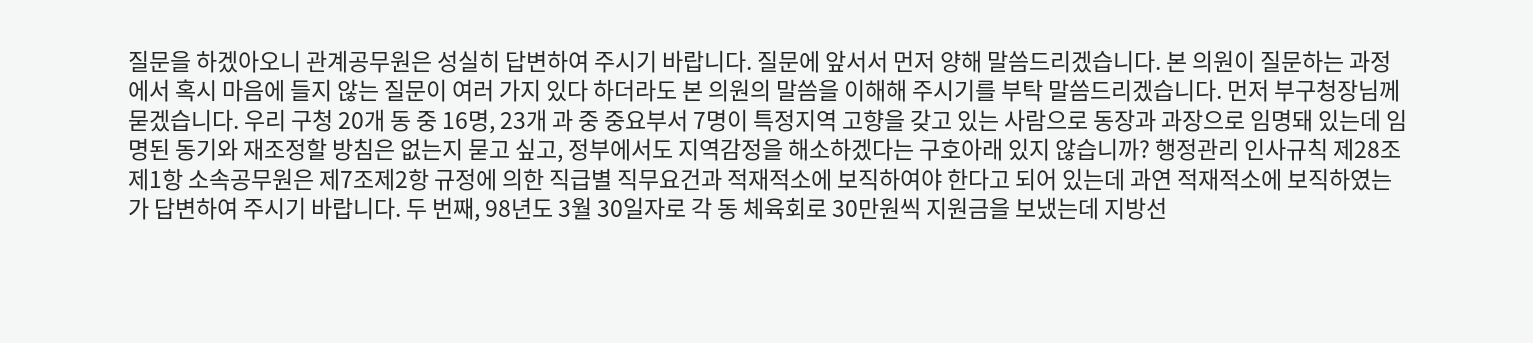질문을 하겠아오니 관계공무원은 성실히 답변하여 주시기 바랍니다. 질문에 앞서서 먼저 양해 말씀드리겠습니다. 본 의원이 질문하는 과정에서 혹시 마음에 들지 않는 질문이 여러 가지 있다 하더라도 본 의원의 말씀을 이해해 주시기를 부탁 말씀드리겠습니다. 먼저 부구청장님께 묻겠습니다. 우리 구청 20개 동 중 16명, 23개 과 중 중요부서 7명이 특정지역 고향을 갖고 있는 사람으로 동장과 과장으로 임명돼 있는데 임명된 동기와 재조정할 방침은 없는지 묻고 싶고, 정부에서도 지역감정을 해소하겠다는 구호아래 있지 않습니까? 행정관리 인사규칙 제28조제1항 소속공무원은 제7조제2항 규정에 의한 직급별 직무요건과 적재적소에 보직하여야 한다고 되어 있는데 과연 적재적소에 보직하였는가 답변하여 주시기 바랍니다. 두 번째, 98년도 3월 30일자로 각 동 체육회로 30만원씩 지원금을 보냈는데 지방선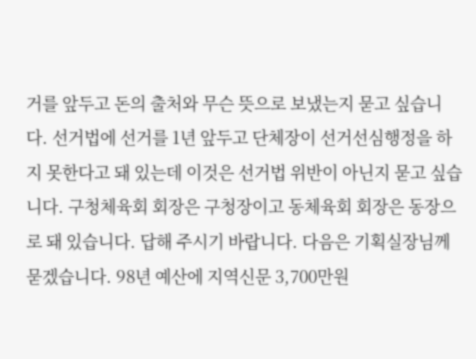거를 앞두고 돈의 출처와 무슨 뜻으로 보냈는지 묻고 싶습니다. 선거법에 선거를 1년 앞두고 단체장이 선거선심행정을 하지 못한다고 돼 있는데 이것은 선거법 위반이 아닌지 묻고 싶습니다. 구청체육회 회장은 구청장이고 동체육회 회장은 동장으로 돼 있습니다. 답해 주시기 바랍니다. 다음은 기획실장님께 묻겠습니다. 98년 예산에 지역신문 3,700만원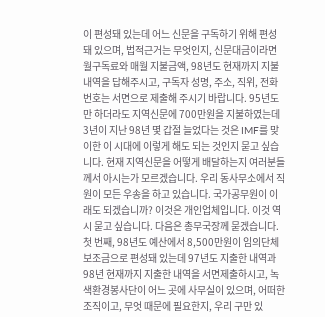이 편성돼 있는데 어느 신문을 구독하기 위해 편성돼 있으며, 법적근거는 무엇인지, 신문대금이라면 월구독료와 매월 지불금액, 98년도 현재까지 지불내역을 답해주시고, 구독자 성명, 주소, 직위, 전화번호는 서면으로 제출해 주시기 바랍니다. 95년도만 하더라도 지역신문에 700만원을 지불하였는데 3년이 지난 98년 몇 갑절 늘었다는 것은 IMF를 맞이한 이 시대에 이렇게 해도 되는 것인지 묻고 싶습니다. 현재 지역신문을 어떻게 배달하는지 여러분들께서 아시는가 모르겠습니다. 우리 동사무소에서 직원이 모든 우송을 하고 있습니다. 국가공무원이 이래도 되겠습니까? 이것은 개인업체입니다. 이것 역시 묻고 싶습니다. 다음은 총무국장께 묻겠습니다. 첫 번째, 98년도 예산에서 8,500만원이 임의단체보조금으로 편성돼 있는데 97년도 지출한 내역과 98년 현재까지 지출한 내역을 서면제출하시고, 녹색환경봉사단이 어느 곳에 사무실이 있으며, 어떠한 조직이고, 무엇 때문에 필요한지, 우리 구만 있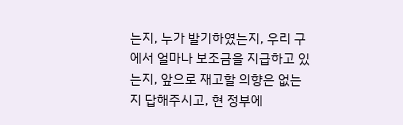는지, 누가 발기하였는지, 우리 구에서 얼마나 보조금을 지급하고 있는지, 앞으로 재고할 의향은 없는지 답해주시고, 현 정부에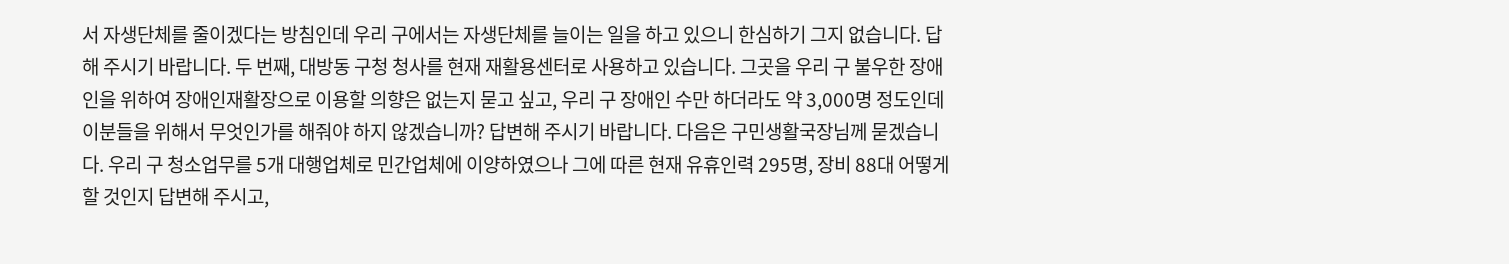서 자생단체를 줄이겠다는 방침인데 우리 구에서는 자생단체를 늘이는 일을 하고 있으니 한심하기 그지 없습니다. 답해 주시기 바랍니다. 두 번째, 대방동 구청 청사를 현재 재활용센터로 사용하고 있습니다. 그곳을 우리 구 불우한 장애인을 위하여 장애인재활장으로 이용할 의향은 없는지 묻고 싶고, 우리 구 장애인 수만 하더라도 약 3,000명 정도인데 이분들을 위해서 무엇인가를 해줘야 하지 않겠습니까? 답변해 주시기 바랍니다. 다음은 구민생활국장님께 묻겠습니다. 우리 구 청소업무를 5개 대행업체로 민간업체에 이양하였으나 그에 따른 현재 유휴인력 295명, 장비 88대 어떻게 할 것인지 답변해 주시고,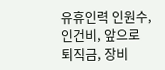유휴인력 인원수, 인건비, 앞으로 퇴직금, 장비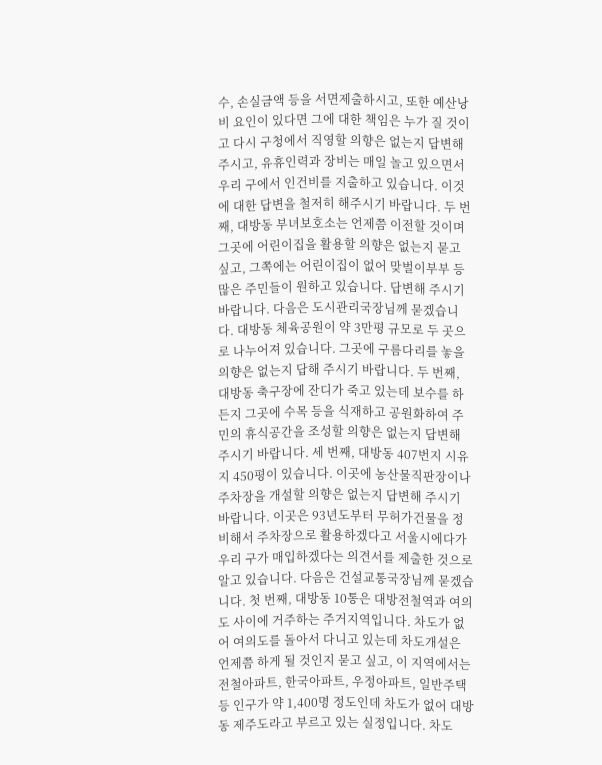수, 손실금액 등을 서면제출하시고, 또한 예산낭비 요인이 있다면 그에 대한 책임은 누가 질 것이고 다시 구청에서 직영할 의향은 없는지 답변해 주시고, 유휴인력과 장비는 매일 놀고 있으면서 우리 구에서 인건비를 지출하고 있습니다. 이것에 대한 답변을 철저히 해주시기 바랍니다. 두 번째, 대방동 부녀보호소는 언제쯤 이전할 것이며 그곳에 어린이집을 활용할 의향은 없는지 묻고 싶고, 그쪽에는 어린이집이 없어 맞벌이부부 등 많은 주민들이 원하고 있습니다. 답변해 주시기 바랍니다. 다음은 도시관리국장님께 묻겠습니다. 대방동 체육공원이 약 3만평 규모로 두 곳으로 나누어져 있습니다. 그곳에 구름다리를 놓을 의향은 없는지 답해 주시기 바랍니다. 두 번째, 대방동 축구장에 잔디가 죽고 있는데 보수를 하든지 그곳에 수목 등을 식재하고 공원화하여 주민의 휴식공간을 조성할 의향은 없는지 답변해 주시기 바랍니다. 세 번째, 대방동 407번지 시유지 450평이 있습니다. 이곳에 농산물직판장이나 주차장을 개설할 의향은 없는지 답변해 주시기 바랍니다. 이곳은 93년도부터 무허가건물을 정비해서 주차장으로 활용하겠다고 서울시에다가 우리 구가 매입하겠다는 의견서를 제출한 것으로 알고 있습니다. 다음은 건설교통국장님께 묻겠습니다. 첫 번째, 대방동 10통은 대방전철역과 여의도 사이에 거주하는 주거지역입니다. 차도가 없어 여의도를 돌아서 다니고 있는데 차도개설은 언제쯤 하게 될 것인지 묻고 싶고, 이 지역에서는 전철아파트, 한국아파트, 우정아파트, 일반주택 등 인구가 약 1,400명 정도인데 차도가 없어 대방동 제주도라고 부르고 있는 실정입니다. 차도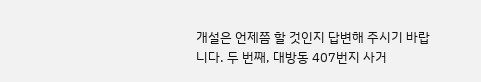개설은 언제쯤 할 것인지 답변해 주시기 바랍니다. 두 번째, 대방동 407번지 사거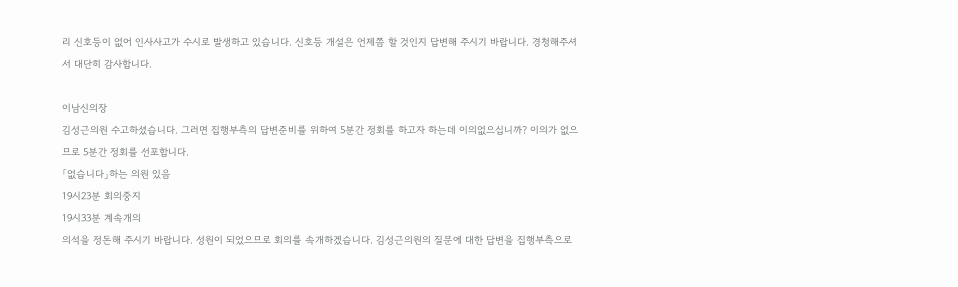리 신호등이 없어 인사사고가 수시로 발생하고 있습니다. 신호등 개설은 언제쯤 할 것인지 답변해 주시기 바랍니다. 경청해주셔서 대단히 감사합니다.

이남신의장
김성근의원 수고하셨습니다. 그러면 집행부측의 답변준비를 위하여 5분간 정회를 하고자 하는데 이의없으십니까? 이의가 없으므로 5분간 정회를 선포합니다.
「없습니다」하는 의원 있음
19시23분 회의중지
19시33분 계속개의
의석을 정돈해 주시기 바랍니다. 성원이 되었으므로 회의를 속개하겠습니다. 김성근의원의 질문에 대한 답변을 집행부측으로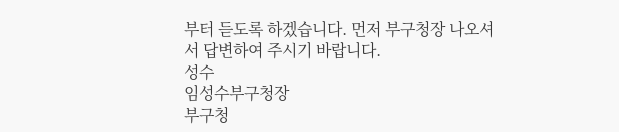부터 듣도록 하겠습니다. 먼저 부구청장 나오셔서 답변하여 주시기 바랍니다.
성수
임성수부구청장
부구청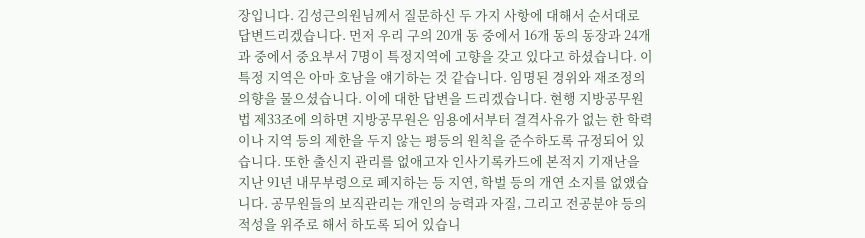장입니다. 김성근의원님께서 질문하신 두 가지 사항에 대해서 순서대로 답변드리겠습니다. 먼저 우리 구의 20개 동 중에서 16개 동의 동장과 24개 과 중에서 중요부서 7명이 특정지역에 고향을 갖고 있다고 하셨습니다. 이 특정 지역은 아마 호남을 얘기하는 것 같습니다. 임명된 경위와 재조정의 의향을 물으셨습니다. 이에 대한 답변을 드리겠습니다. 현행 지방공무원법 제33조에 의하면 지방공무원은 임용에서부터 결격사유가 없는 한 학력이나 지역 등의 제한을 두지 않는 평등의 원칙을 준수하도록 규정되어 있습니다. 또한 출신지 관리를 없애고자 인사기록카드에 본적지 기재난을 지난 91년 내무부령으로 폐지하는 등 지연, 학벌 등의 개연 소지를 없앴습니다. 공무원들의 보직관리는 개인의 능력과 자질, 그리고 전공분야 등의 적성을 위주로 해서 하도록 되어 있습니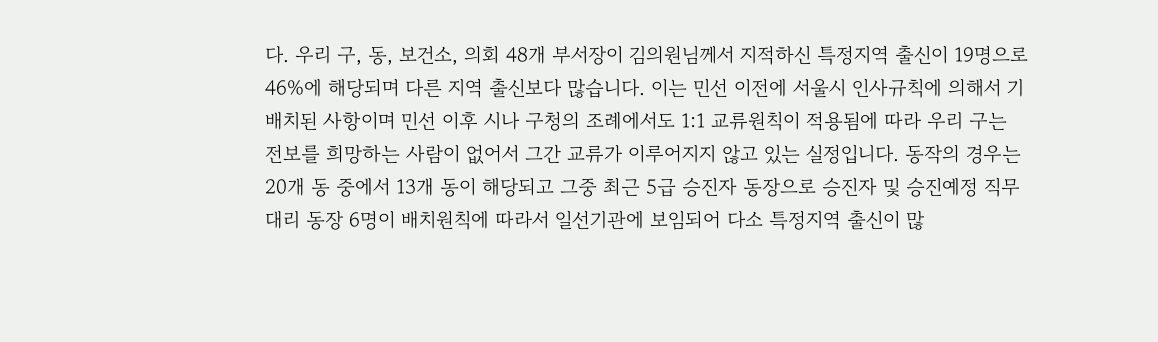다. 우리 구, 동, 보건소, 의회 48개 부서장이 김의원님께서 지적하신 특정지역 출신이 19명으로 46%에 해당되며 다른 지역 출신보다 많습니다. 이는 민선 이전에 서울시 인사규칙에 의해서 기배치된 사항이며 민선 이후 시나 구청의 조례에서도 1:1 교류원칙이 적용됨에 따라 우리 구는 전보를 희망하는 사람이 없어서 그간 교류가 이루어지지 않고 있는 실정입니다. 동작의 경우는 20개 동 중에서 13개 동이 해당되고 그중 최근 5급 승진자 동장으로 승진자 및 승진예정 직무대리 동장 6명이 배치원칙에 따라서 일선기관에 보임되어 다소 특정지역 출신이 많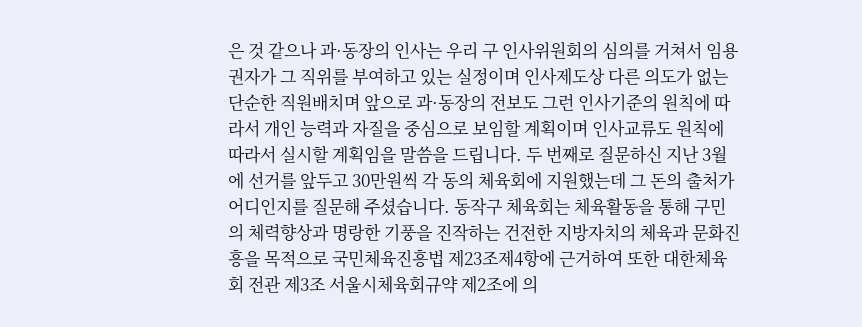은 것 같으나 과·동장의 인사는 우리 구 인사위원회의 심의를 거쳐서 임용권자가 그 직위를 부여하고 있는 실정이며 인사제도상 다른 의도가 없는 단순한 직원배치며 앞으로 과·동장의 전보도 그런 인사기준의 원칙에 따라서 개인 능력과 자질을 중심으로 보임할 계획이며 인사교류도 원칙에 따라서 실시할 계획임을 말씀을 드립니다. 두 번째로 질문하신 지난 3월에 선거를 앞두고 30만원씩 각 동의 체육회에 지원했는데 그 돈의 출처가 어디인지를 질문해 주셨습니다. 동작구 체육회는 체육활동을 통해 구민의 체력향상과 명랑한 기풍을 진작하는 건전한 지방자치의 체육과 문화진흥을 목적으로 국민체육진흥법 제23조제4항에 근거하여 또한 대한체육회 전관 제3조 서울시체육회규약 제2조에 의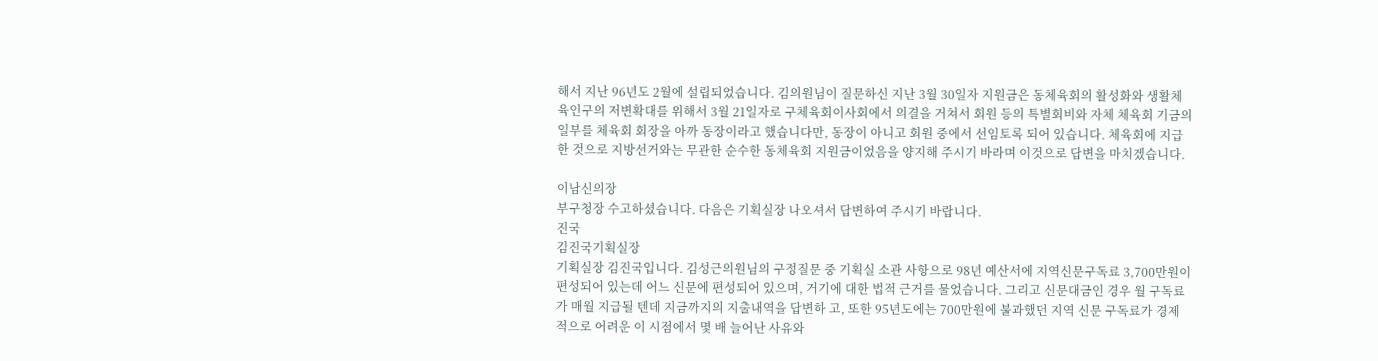해서 지난 96년도 2월에 설립되었습니다. 김의원님이 질문하신 지난 3월 30일자 지원금은 동체육회의 활성화와 생활체육인구의 저변확대를 위해서 3월 21일자로 구체육회이사회에서 의결을 거쳐서 회원 등의 특별회비와 자체 체육회 기금의 일부를 체육회 회장을 아까 동장이라고 했습니다만, 동장이 아니고 회원 중에서 선임토록 되어 있습니다. 체육회에 지급한 것으로 지방선거와는 무관한 순수한 동체육회 지원금이었음을 양지해 주시기 바라며 이것으로 답변을 마치겠습니다.

이남신의장
부구청장 수고하셨습니다. 다음은 기획실장 나오셔서 답변하여 주시기 바랍니다.
진국
김진국기획실장
기획실장 김진국입니다. 김성근의원님의 구정질문 중 기획실 소관 사항으로 98년 예산서에 지역신문구독료 3,700만원이 편성되어 있는데 어느 신문에 편성되어 있으며, 거기에 대한 법적 근거를 물었습니다. 그리고 신문대금인 경우 월 구독료가 매월 지급될 텐데 지금까지의 지출내역을 답변하 고, 또한 95년도에는 700만원에 불과했던 지역 신문 구독료가 경제적으로 어려운 이 시점에서 몇 배 늘어난 사유와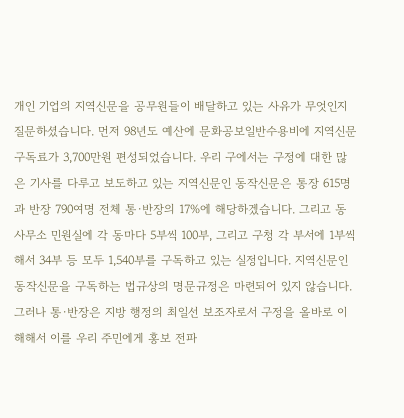개인 기업의 지역신문을 공무원들이 배달하고 있는 사유가 무엇인지 질문하셨습니다. 먼저 98년도 예산에 문화공보일반수용비에 지역신문 구독료가 3,700만원 편성되었습니다. 우리 구에서는 구정에 대한 많은 기사를 다루고 보도하고 있는 지역신문인 동작신문은 통장 615명과 반장 790여명 전체 통·반장의 17%에 해당하겠습니다. 그리고 동사무소 민원실에 각 동마다 5부씩 100부, 그리고 구청 각 부서에 1부씩 해서 34부 등 모두 1,540부를 구독하고 있는 실정입니다. 지역신문인 동작신문을 구독하는 법규상의 명문규정은 마련되어 있지 않습니다. 그러나 통·반장은 지방 행정의 최일선 보조자로서 구정을 올바로 이해해서 이를 우리 주민에게 홍보 전파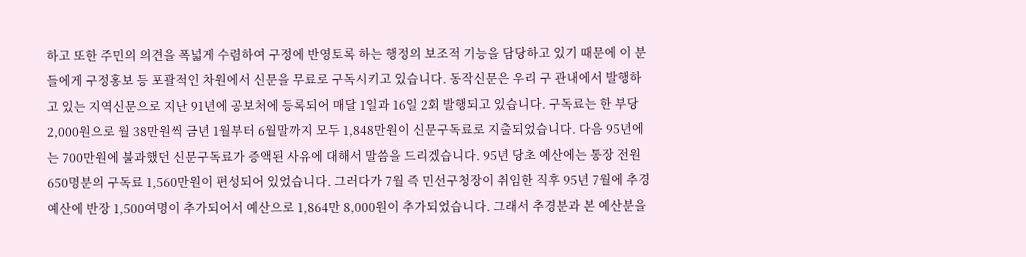하고 또한 주민의 의견을 폭넓게 수렴하여 구정에 반영토록 하는 행정의 보조적 기능을 담당하고 있기 때문에 이 분들에게 구정홍보 등 포괄적인 차원에서 신문을 무료로 구독시키고 있습니다. 동작신문은 우리 구 관내에서 발행하고 있는 지역신문으로 지난 91년에 공보처에 등록되어 매달 1일과 16일 2회 발행되고 있습니다. 구독료는 한 부당 2,000원으로 월 38만원씩 금년 1월부터 6월말까지 모두 1,848만원이 신문구독료로 지출되었습니다. 다음 95년에는 700만원에 불과했던 신문구독료가 증액된 사유에 대해서 말씀을 드리겠습니다. 95년 당초 예산에는 통장 전원 650명분의 구독료 1,560만원이 편성되어 있었습니다. 그러다가 7월 즉 민선구청장이 취임한 직후 95년 7월에 추경예산에 반장 1,500여명이 추가되어서 예산으로 1,864만 8,000원이 추가되었습니다. 그래서 추경분과 본 예산분을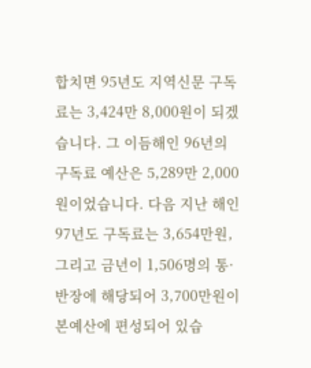합치면 95년도 지역신문 구독료는 3,424만 8,000원이 되겠습니다. 그 이듬해인 96년의 구독료 예산은 5,289만 2,000원이었습니다. 다음 지난 해인 97년도 구독료는 3,654만원, 그리고 금년이 1,506명의 통·반장에 해당되어 3,700만원이 본예산에 편성되어 있습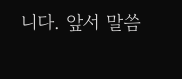니다. 앞서 말씀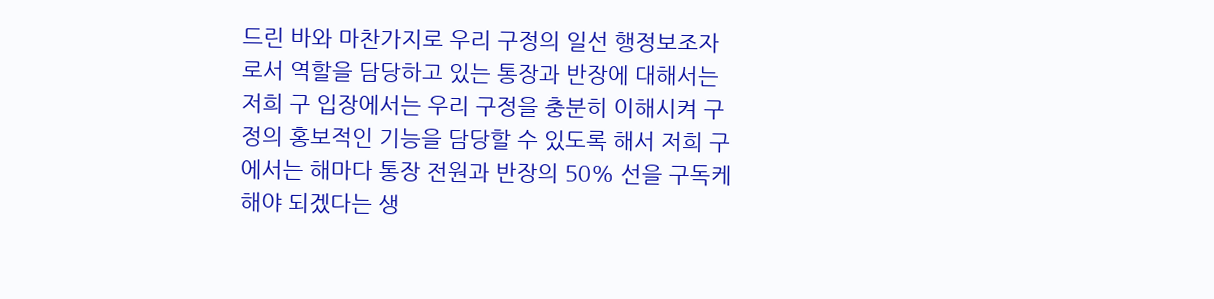드린 바와 마찬가지로 우리 구정의 일선 행정보조자로서 역할을 담당하고 있는 통장과 반장에 대해서는 저희 구 입장에서는 우리 구정을 충분히 이해시켜 구정의 홍보적인 기능을 담당할 수 있도록 해서 저희 구에서는 해마다 통장 전원과 반장의 50% 선을 구독케 해야 되겠다는 생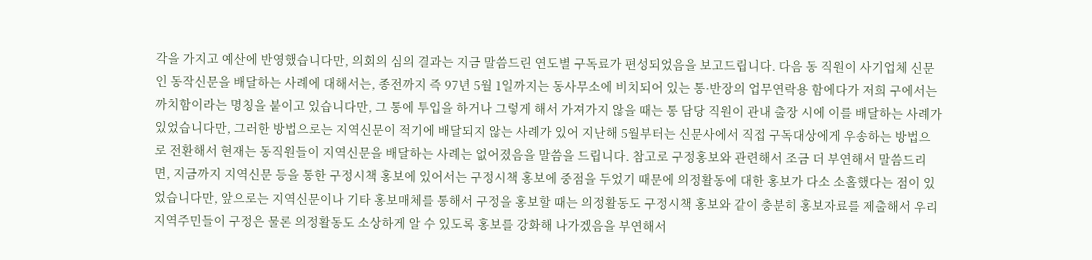각을 가지고 예산에 반영했습니다만, 의회의 심의 결과는 지금 말씀드린 연도별 구독료가 편성되었음을 보고드립니다. 다음 동 직원이 사기업체 신문인 동작신문을 배달하는 사례에 대해서는, 종전까지 즉 97년 5월 1일까지는 동사무소에 비치되어 있는 통·반장의 업무연락용 함에다가 저희 구에서는 까치함이라는 명칭을 붙이고 있습니다만, 그 통에 투입을 하거나 그렇게 해서 가져가지 않을 때는 통 담당 직원이 관내 출장 시에 이를 배달하는 사례가 있었습니다만, 그러한 방법으로는 지역신문이 적기에 배달되지 않는 사례가 있어 지난해 5월부터는 신문사에서 직접 구독대상에게 우송하는 방법으로 전환해서 현재는 동직원들이 지역신문을 배달하는 사례는 없어졌음을 말씀을 드립니다. 참고로 구정홍보와 관련해서 조금 더 부연해서 말씀드리면, 지금까지 지역신문 등을 통한 구정시책 홍보에 있어서는 구정시책 홍보에 중점을 두었기 때문에 의정활동에 대한 홍보가 다소 소홀했다는 점이 있었습니다만, 앞으로는 지역신문이나 기타 홍보매체를 통해서 구정을 홍보할 때는 의정활동도 구정시책 홍보와 같이 충분히 홍보자료를 제출해서 우리 지역주민들이 구정은 물론 의정활동도 소상하게 알 수 있도록 홍보를 강화해 나가겠음을 부연해서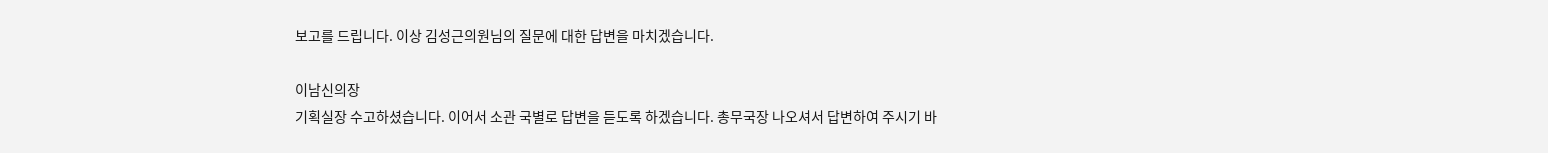보고를 드립니다. 이상 김성근의원님의 질문에 대한 답변을 마치겠습니다.

이남신의장
기획실장 수고하셨습니다. 이어서 소관 국별로 답변을 듣도록 하겠습니다. 총무국장 나오셔서 답변하여 주시기 바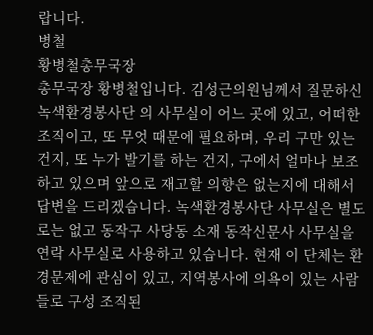랍니다.
병철
황병철총무국장
총무국장 황병철입니다. 김성근의원님께서 질문하신 녹색환경봉사단 의 사무실이 어느 곳에 있고, 어떠한 조직이고, 또 무엇 때문에 필요하며, 우리 구만 있는 건지, 또 누가 발기를 하는 건지, 구에서 얼마나 보조하고 있으며 앞으로 재고할 의향은 없는지에 대해서 답변을 드리겠습니다. 녹색환경봉사단 사무실은 별도로는 없고 동작구 사당동 소재 동작신문사 사무실을 연락 사무실로 사용하고 있습니다. 현재 이 단체는 환경문제에 관심이 있고, 지역봉사에 의욕이 있는 사람들로 구성 조직된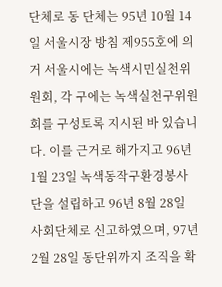단체로 동 단체는 95년 10월 14일 서울시장 방침 제955호에 의거 서울시에는 녹색시민실천위원회, 각 구에는 녹색실천구위원회를 구성토록 지시된 바 있습니다. 이를 근거로 해가지고 96년 1월 23일 녹색동작구환경봉사단을 설립하고 96년 8월 28일 사회단체로 신고하였으며, 97년 2월 28일 동단위까지 조직을 확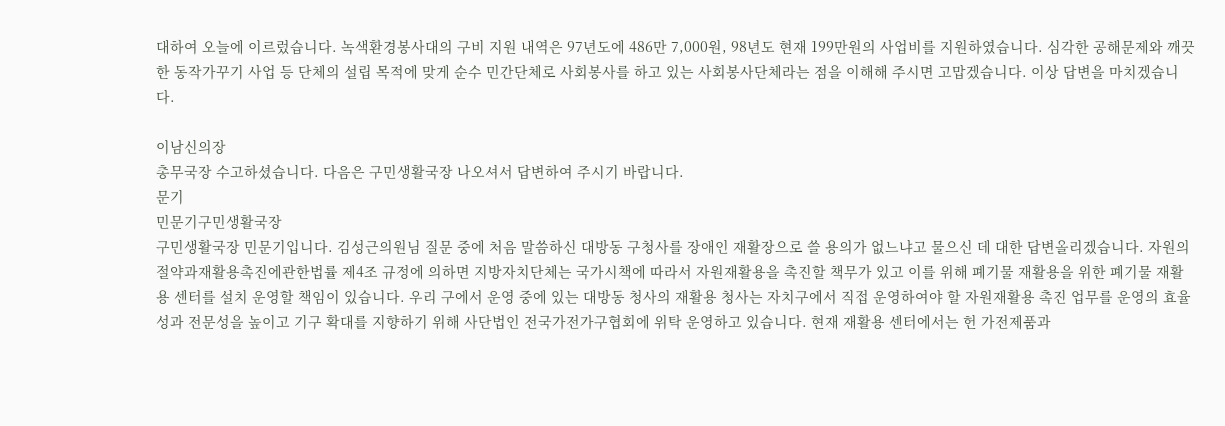대하여 오늘에 이르렀습니다. 녹색환경봉사대의 구비 지원 내역은 97년도에 486만 7,000원, 98년도 현재 199만원의 사업비를 지원하였습니다. 심각한 공해문제와 깨끗한 동작가꾸기 사업 등 단체의 설립 목적에 맞게 순수 민간단체로 사회봉사를 하고 있는 사회봉사단체라는 점을 이해해 주시면 고맙겠습니다. 이상 답변을 마치겠습니다.

이남신의장
총무국장 수고하셨습니다. 다음은 구민생활국장 나오셔서 답변하여 주시기 바랍니다.
문기
민문기구민생활국장
구민생활국장 민문기입니다. 김성근의원님 질문 중에 처음 말씀하신 대방동 구청사를 장애인 재활장으로 쓸 용의가 없느냐고 물으신 데 대한 답변올리겠습니다. 자원의절약과재활용촉진에관한법률 제4조 규정에 의하면 지방자치단체는 국가시책에 따라서 자원재활용을 촉진할 책무가 있고 이를 위해 폐기물 재활용을 위한 폐기물 재활용 센터를 설치 운영할 책임이 있습니다. 우리 구에서 운영 중에 있는 대방동 청사의 재활용 청사는 자치구에서 직접 운영하여야 할 자원재활용 촉진 업무를 운영의 효율성과 전문성을 높이고 기구 확대를 지향하기 위해 사단법인 전국가전가구협회에 위탁 운영하고 있습니다. 현재 재활용 센터에서는 헌 가전제품과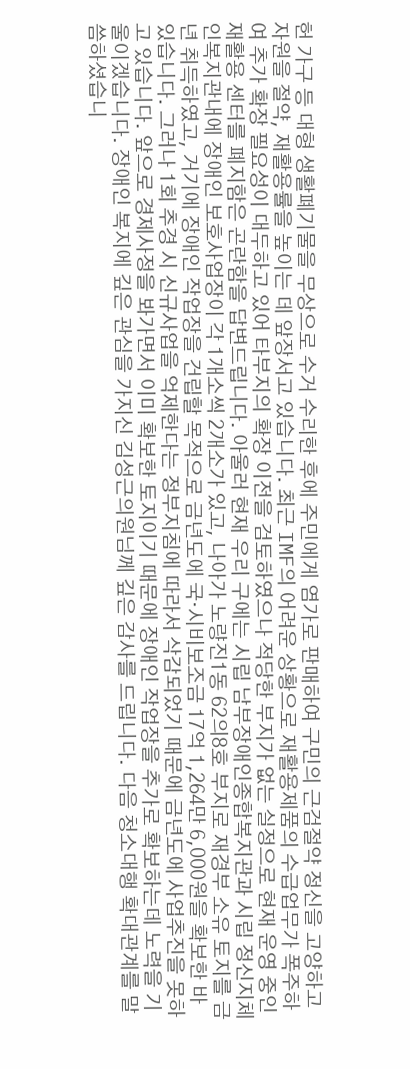헌 가구 등 대형 생활폐기물을 무상으로 수거 수리한 후에 주민에게 염가로 판매하여 구민의 근검절약 정신을 고양하고 자원을 절약, 재활용률을 높이는 데 앞장서고 있습니다. 최근 IMF의 어려운 상황으로 재활용제품의 수급업무가 폭주하여 추가 확장 필요성이 대두하고 있어 타부지의 확장 이전을 검토하였으나 적당한 부지가 없는 실정으로 현재 운영 중인 재활용 센터를 폐지함은 곤란함을 답변드립니다. 아울러 현재 우리 구에는 시립 남부장애인종합복지관과 시립 정신지체인복지관내에 장애인 보호사업장이 각 1개소씩 2개소가 있고, 나아가 노량진1동 62의8호 부지로 재경부 소유 토지를 금년 취득하였고, 거기에 장애인 작업장을 건립할 목적으로 금년도에 국·시비보조금 17억 1,264만 6,000원을 확보한 바 있습니다. 그러나 1회 추경 시 신규사업을 억제한다는 정부지침에 따라서 삭감되었기 때문에 금년도에 사업추진을 못하고 있습니다. 앞으로 경제사정을 봐가면서 이미 확보한 토지이기 때문에 장애인 작업장을 추가로 확보하는데 노력을 기울이겠습니다. 장애인 복지에 깊은 관심을 가지신 김성근의원님께 깊은 감사를 드립니다. 다음 청소대행 확대관계를 말씀하셨습니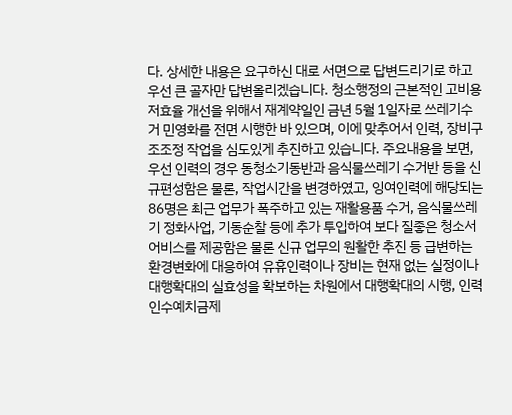다. 상세한 내용은 요구하신 대로 서면으로 답변드리기로 하고 우선 큰 골자만 답변올리겠습니다. 청소행정의 근본적인 고비용 저효율 개선을 위해서 재계약일인 금년 5월 1일자로 쓰레기수거 민영화를 전면 시행한 바 있으며, 이에 맞추어서 인력, 장비구조조정 작업을 심도있게 추진하고 있습니다. 주요내용을 보면, 우선 인력의 경우 동청소기동반과 음식물쓰레기 수거반 등을 신규편성함은 물론, 작업시간을 변경하였고, 잉여인력에 해당되는 86명은 최근 업무가 폭주하고 있는 재활용품 수거, 음식물쓰레기 정화사업, 기동순찰 등에 추가 투입하여 보다 질좋은 청소서어비스를 제공함은 물론 신규 업무의 원활한 추진 등 급변하는 환경변화에 대응하여 유휴인력이나 장비는 현재 없는 실정이나 대행확대의 실효성을 확보하는 차원에서 대행확대의 시행, 인력인수예치금제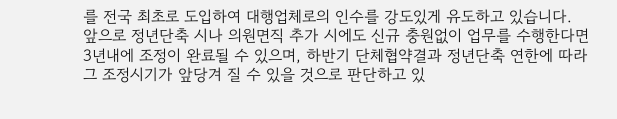를 전국 최초로 도입하여 대행업체로의 인수를 강도있게 유도하고 있습니다. 앞으로 정년단축 시나 의원면직 추가 시에도 신규 충원없이 업무를 수행한다면 3년내에 조정이 완료될 수 있으며, 하반기 단체협약결과 정년단축 연한에 따라 그 조정시기가 앞당겨 질 수 있을 것으로 판단하고 있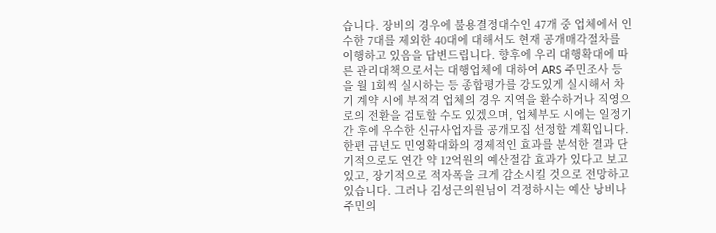습니다. 장비의 경우에 불용결정대수인 47개 중 업체에서 인수한 7대를 제외한 40대에 대해서도 현재 공개매각절차를 이행하고 있음을 답변드립니다. 향후에 우리 대행확대에 따른 관리대책으로서는 대행업체에 대하여 ARS 주민조사 등을 월 1회씩 실시하는 등 종합평가를 강도있게 실시해서 차기 계약 시에 부적격 업체의 경우 지역을 환수하거나 직영으로의 전환을 검토할 수도 있겠으며, 업체부도 시에는 일정기간 후에 우수한 신규사업자를 공개모집 선정할 계획입니다. 한편 금년도 민영확대화의 경제적인 효과를 분석한 결과 단기적으로도 연간 약 12억원의 예산절감 효과가 있다고 보고 있고, 장기적으로 적자폭을 크게 감소시킬 것으로 전망하고 있습니다. 그러나 김성근의원님이 걱정하시는 예산 낭비나 주민의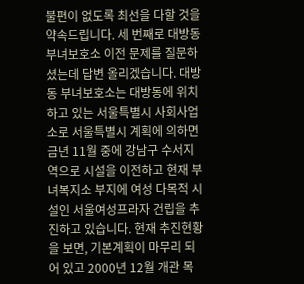불편이 없도록 최선을 다할 것을 약속드립니다. 세 번째로 대방동 부녀보호소 이전 문제를 질문하셨는데 답변 올리겠습니다. 대방동 부녀보호소는 대방동에 위치하고 있는 서울특별시 사회사업소로 서울특별시 계획에 의하면 금년 11월 중에 강남구 수서지역으로 시설을 이전하고 현재 부녀복지소 부지에 여성 다목적 시설인 서울여성프라자 건립을 추진하고 있습니다. 현재 추진현황을 보면, 기본계획이 마무리 되어 있고 2000년 12월 개관 목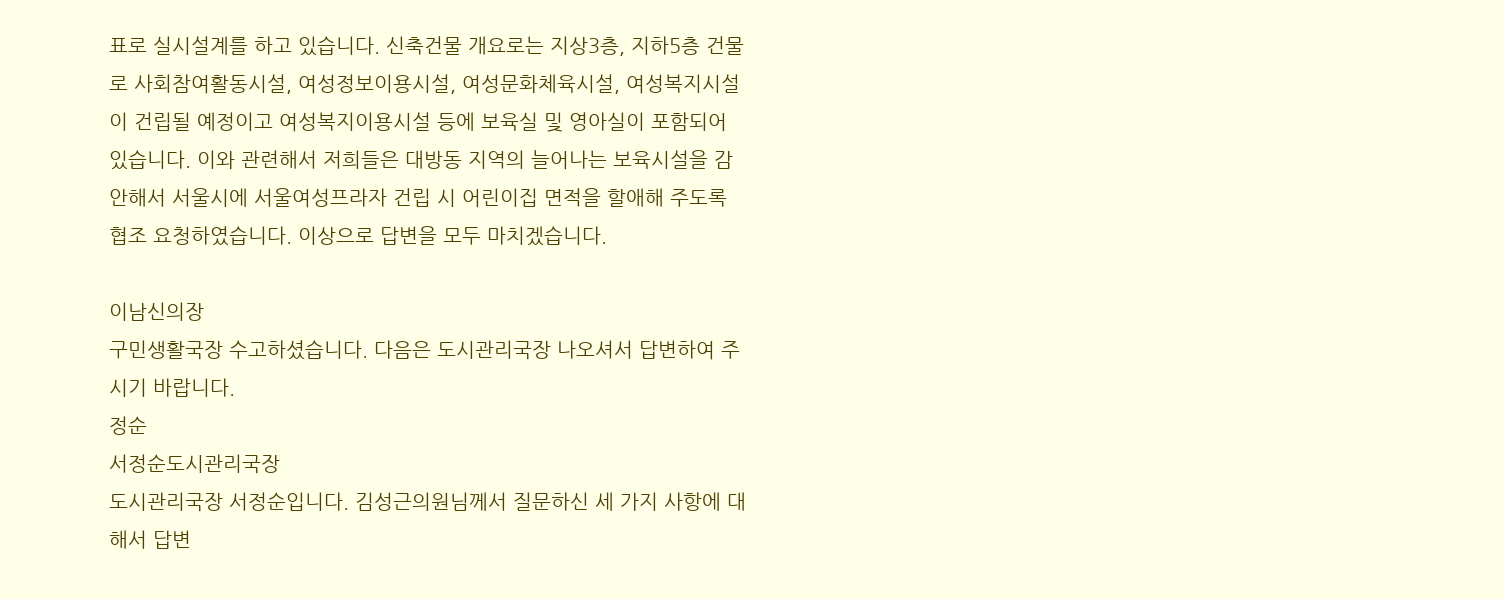표로 실시설계를 하고 있습니다. 신축건물 개요로는 지상3층, 지하5층 건물로 사회참여활동시설, 여성정보이용시설, 여성문화체육시설, 여성복지시설이 건립될 예정이고 여성복지이용시설 등에 보육실 및 영아실이 포함되어 있습니다. 이와 관련해서 저희들은 대방동 지역의 늘어나는 보육시설을 감안해서 서울시에 서울여성프라자 건립 시 어린이집 면적을 할애해 주도록 협조 요청하였습니다. 이상으로 답변을 모두 마치겠습니다.

이남신의장
구민생활국장 수고하셨습니다. 다음은 도시관리국장 나오셔서 답변하여 주시기 바랍니다.
정순
서정순도시관리국장
도시관리국장 서정순입니다. 김성근의원님께서 질문하신 세 가지 사항에 대해서 답변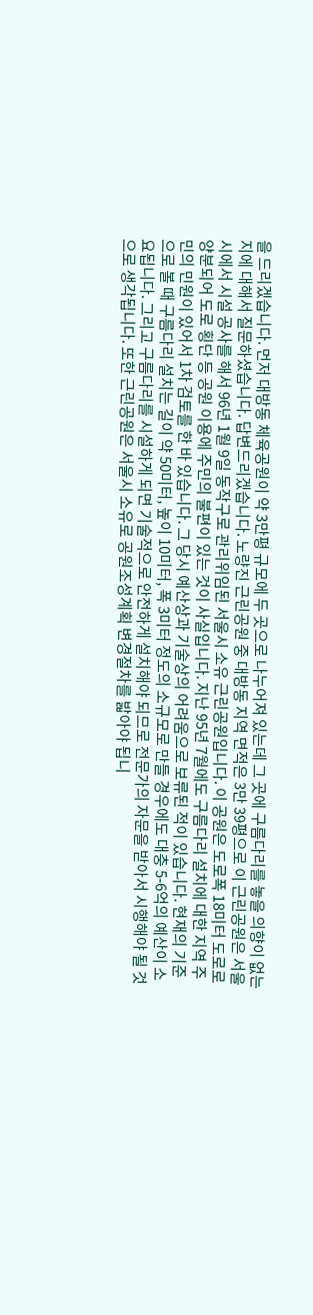을 드리겠습니다. 먼저 대방동 체육공원이 약 3만평 규모에 두 곳으로 나누어져 있는데 그 곳에 구름다리를 놓을 의향이 없는지에 대해서 질문하셨습니다. 답변드리겠습니다. 노량진 근린공원 중 대방동 지역 면적은 3만 39평으로 이 근린공원은 서울시에서 시설 공사를 해서 96년 1월 9일 동작구로 관리위임된 서울시 소유 근린공원입니다. 이 공원은 도로폭 18미터 도로로 양분되어 도로 횡단 등 공원 이용에 주민의 불편이 있는 것이 사실입니다. 지난 95년 7월에도 구름다리 설치에 대한 지역 주민의 민원이 있어서 1차 검토를 한 바 있습니다. 그 당시 예산상과 기술상의 어려움으로 보류된 적이 있습니다. 현재의 기준으로 볼 때 구름다리 설치는 길이 약 50미터, 높이 10미터, 폭 3미터 정도의 소규모로 만들 경우에도 대충 5-6억의 예산이 소요됩니다. 그리고 구름다리를 시설하게 되면 기술적으로 안전하게 설치해야 되므로 전문가의 자문을 받아서 시행해야 될 것으로 생각됩니다. 또한 근린공원은 서울시 소유로 공원조성계획 변경절차를 밟아야 됩니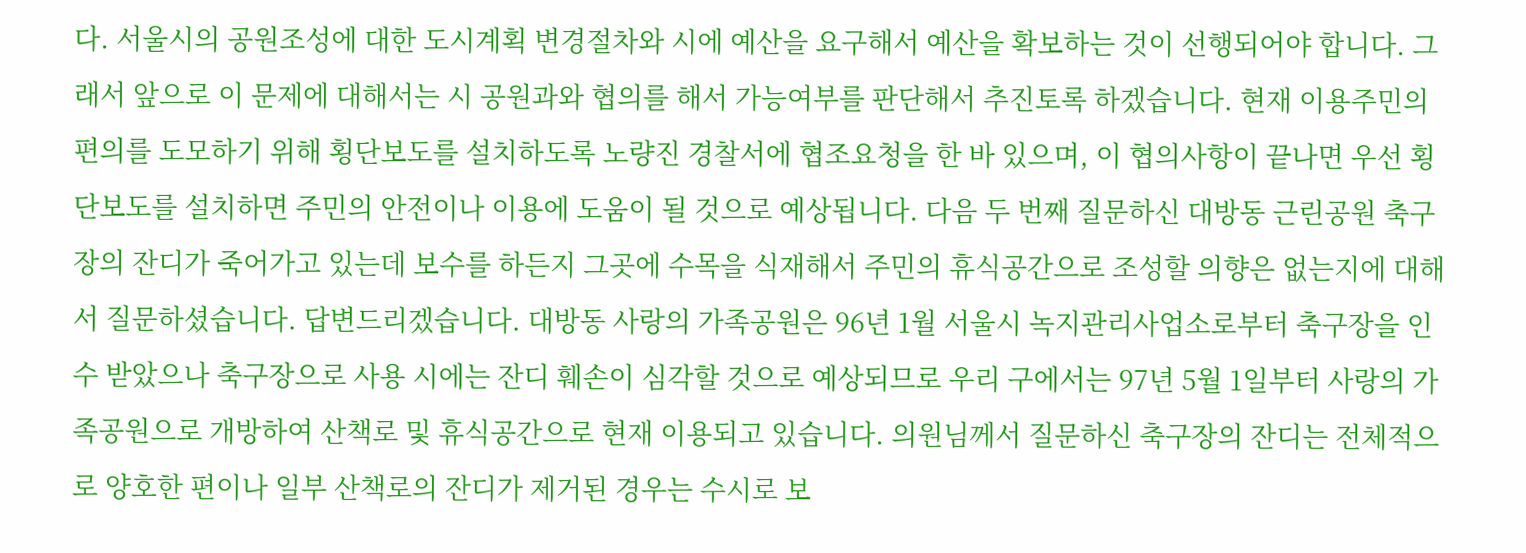다. 서울시의 공원조성에 대한 도시계획 변경절차와 시에 예산을 요구해서 예산을 확보하는 것이 선행되어야 합니다. 그래서 앞으로 이 문제에 대해서는 시 공원과와 협의를 해서 가능여부를 판단해서 추진토록 하겠습니다. 현재 이용주민의 편의를 도모하기 위해 횡단보도를 설치하도록 노량진 경찰서에 협조요청을 한 바 있으며, 이 협의사항이 끝나면 우선 횡단보도를 설치하면 주민의 안전이나 이용에 도움이 될 것으로 예상됩니다. 다음 두 번째 질문하신 대방동 근린공원 축구장의 잔디가 죽어가고 있는데 보수를 하든지 그곳에 수목을 식재해서 주민의 휴식공간으로 조성할 의향은 없는지에 대해서 질문하셨습니다. 답변드리겠습니다. 대방동 사랑의 가족공원은 96년 1월 서울시 녹지관리사업소로부터 축구장을 인수 받았으나 축구장으로 사용 시에는 잔디 훼손이 심각할 것으로 예상되므로 우리 구에서는 97년 5월 1일부터 사랑의 가족공원으로 개방하여 산책로 및 휴식공간으로 현재 이용되고 있습니다. 의원님께서 질문하신 축구장의 잔디는 전체적으로 양호한 편이나 일부 산책로의 잔디가 제거된 경우는 수시로 보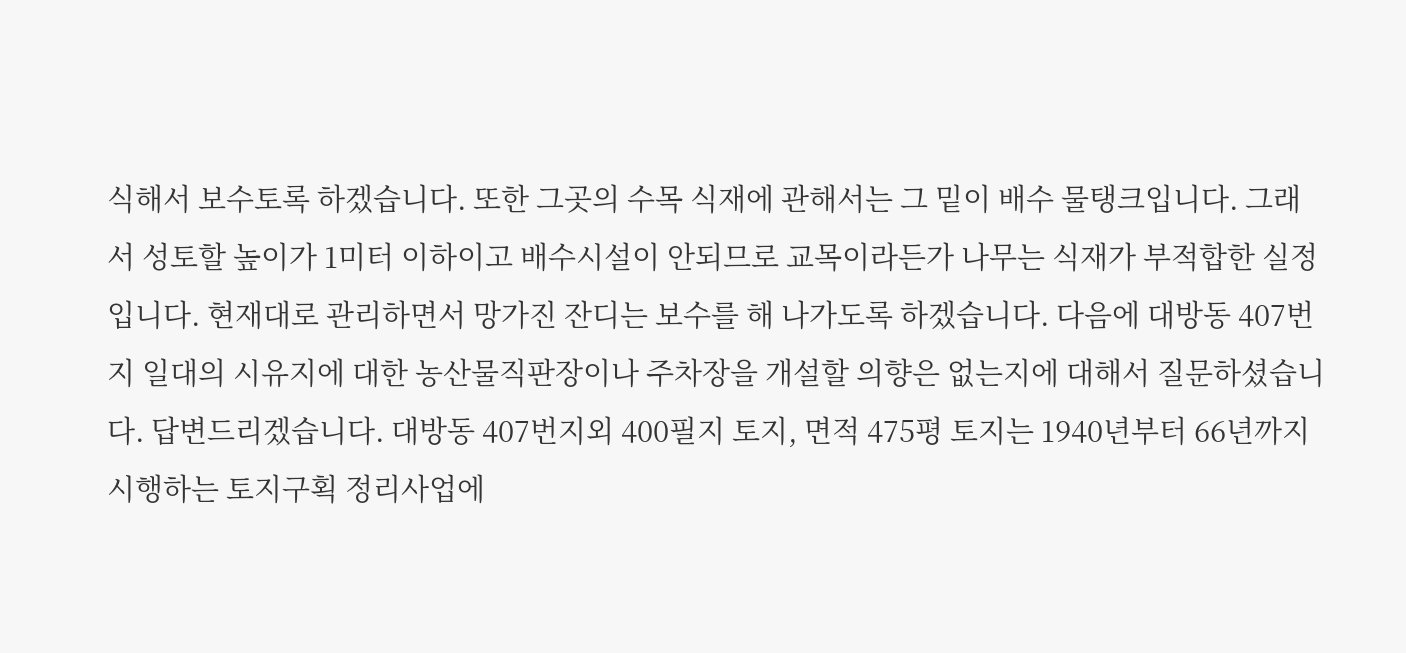식해서 보수토록 하겠습니다. 또한 그곳의 수목 식재에 관해서는 그 밑이 배수 물탱크입니다. 그래서 성토할 높이가 1미터 이하이고 배수시설이 안되므로 교목이라든가 나무는 식재가 부적합한 실정입니다. 현재대로 관리하면서 망가진 잔디는 보수를 해 나가도록 하겠습니다. 다음에 대방동 407번지 일대의 시유지에 대한 농산물직판장이나 주차장을 개설할 의향은 없는지에 대해서 질문하셨습니다. 답변드리겠습니다. 대방동 407번지외 400필지 토지, 면적 475평 토지는 1940년부터 66년까지 시행하는 토지구획 정리사업에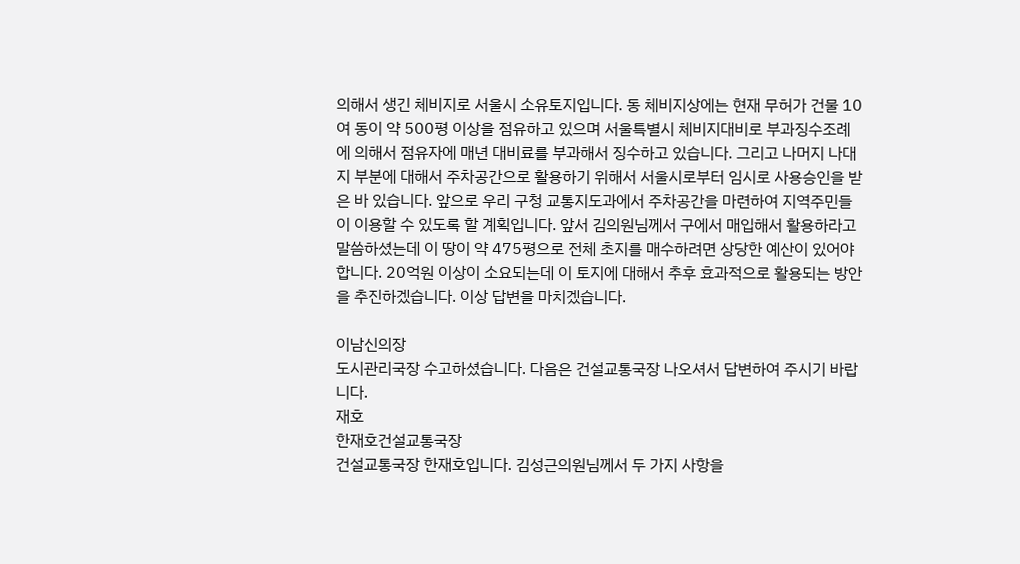의해서 생긴 체비지로 서울시 소유토지입니다. 동 체비지상에는 현재 무허가 건물 10여 동이 약 500평 이상을 점유하고 있으며 서울특별시 체비지대비로 부과징수조례에 의해서 점유자에 매년 대비료를 부과해서 징수하고 있습니다. 그리고 나머지 나대지 부분에 대해서 주차공간으로 활용하기 위해서 서울시로부터 임시로 사용승인을 받은 바 있습니다. 앞으로 우리 구청 교통지도과에서 주차공간을 마련하여 지역주민들이 이용할 수 있도록 할 계획입니다. 앞서 김의원님께서 구에서 매입해서 활용하라고 말씀하셨는데 이 땅이 약 475평으로 전체 초지를 매수하려면 상당한 예산이 있어야 합니다. 20억원 이상이 소요되는데 이 토지에 대해서 추후 효과적으로 활용되는 방안을 추진하겠습니다. 이상 답변을 마치겠습니다.

이남신의장
도시관리국장 수고하셨습니다. 다음은 건설교통국장 나오셔서 답변하여 주시기 바랍니다.
재호
한재호건설교통국장
건설교통국장 한재호입니다. 김성근의원님께서 두 가지 사항을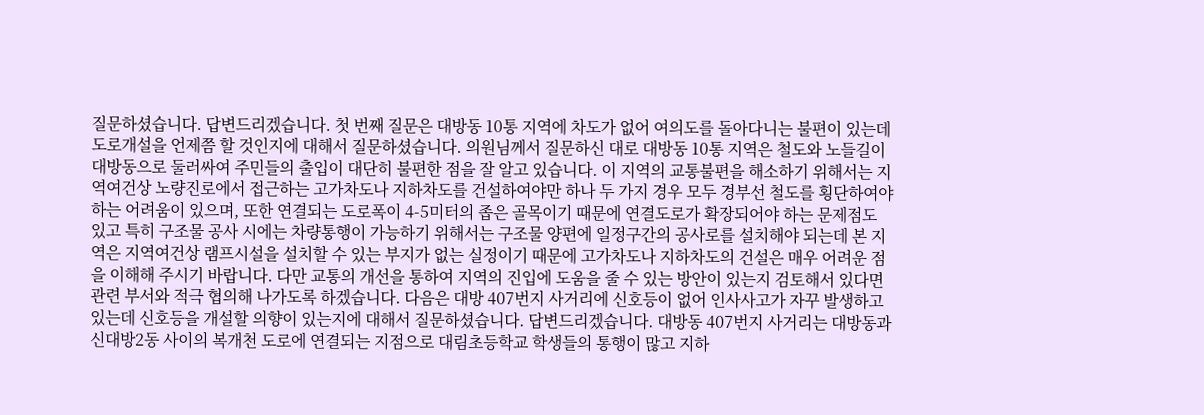질문하셨습니다. 답변드리겠습니다. 첫 번째 질문은 대방동 10통 지역에 차도가 없어 여의도를 돌아다니는 불편이 있는데 도로개설을 언제쯤 할 것인지에 대해서 질문하셨습니다. 의원님께서 질문하신 대로 대방동 10통 지역은 철도와 노들길이 대방동으로 둘러싸여 주민들의 출입이 대단히 불편한 점을 잘 알고 있습니다. 이 지역의 교통불편을 해소하기 위해서는 지역여건상 노량진로에서 접근하는 고가차도나 지하차도를 건설하여야만 하나 두 가지 경우 모두 경부선 철도를 횡단하여야 하는 어려움이 있으며, 또한 연결되는 도로폭이 4-5미터의 좁은 골목이기 때문에 연결도로가 확장되어야 하는 문제점도 있고 특히 구조물 공사 시에는 차량통행이 가능하기 위해서는 구조물 양편에 일정구간의 공사로를 설치해야 되는데 본 지역은 지역여건상 램프시설을 설치할 수 있는 부지가 없는 실정이기 때문에 고가차도나 지하차도의 건설은 매우 어려운 점을 이해해 주시기 바랍니다. 다만 교통의 개선을 통하여 지역의 진입에 도움을 줄 수 있는 방안이 있는지 검토해서 있다면 관련 부서와 적극 협의해 나가도록 하겠습니다. 다음은 대방 407번지 사거리에 신호등이 없어 인사사고가 자꾸 발생하고 있는데 신호등을 개설할 의향이 있는지에 대해서 질문하셨습니다. 답변드리겠습니다. 대방동 407번지 사거리는 대방동과 신대방2동 사이의 복개천 도로에 연결되는 지점으로 대림초등학교 학생들의 통행이 많고 지하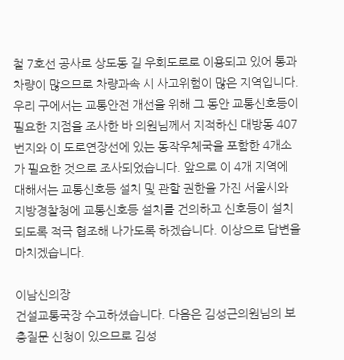철 7호선 공사로 상도동 길 우회도로로 이용되고 있어 통과차량이 많으므로 차량과속 시 사고위험이 많은 지역입니다. 우리 구에서는 교통안전 개선을 위해 그 동안 교통신호등이 필요한 지점을 조사한 바 의원님께서 지적하신 대방동 407번지와 이 도로연장선에 있는 동작우체국을 포함한 4개소가 필요한 것으로 조사되었습니다. 앞으로 이 4개 지역에 대해서는 교통신호등 설치 및 관할 권한을 가진 서울시와 지방경찰청에 교통신호등 설치를 건의하고 신호등이 설치되도록 적극 협조해 나가도록 하겠습니다. 이상으로 답변을 마치겠습니다.

이남신의장
건설교통국장 수고하셨습니다. 다음은 김성근의원님의 보충질문 신청이 있으므로 김성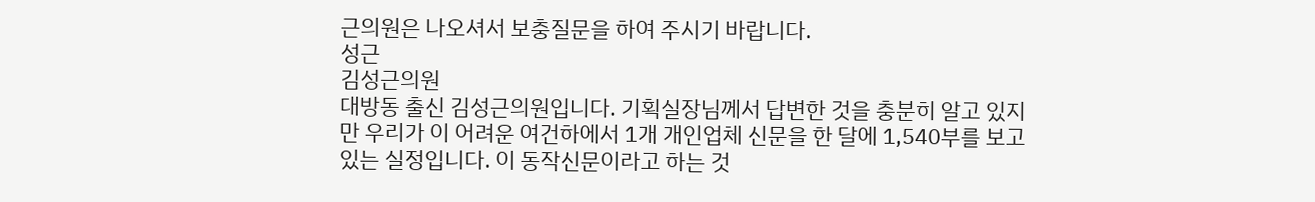근의원은 나오셔서 보충질문을 하여 주시기 바랍니다.
성근
김성근의원
대방동 출신 김성근의원입니다. 기획실장님께서 답변한 것을 충분히 알고 있지만 우리가 이 어려운 여건하에서 1개 개인업체 신문을 한 달에 1,540부를 보고 있는 실정입니다. 이 동작신문이라고 하는 것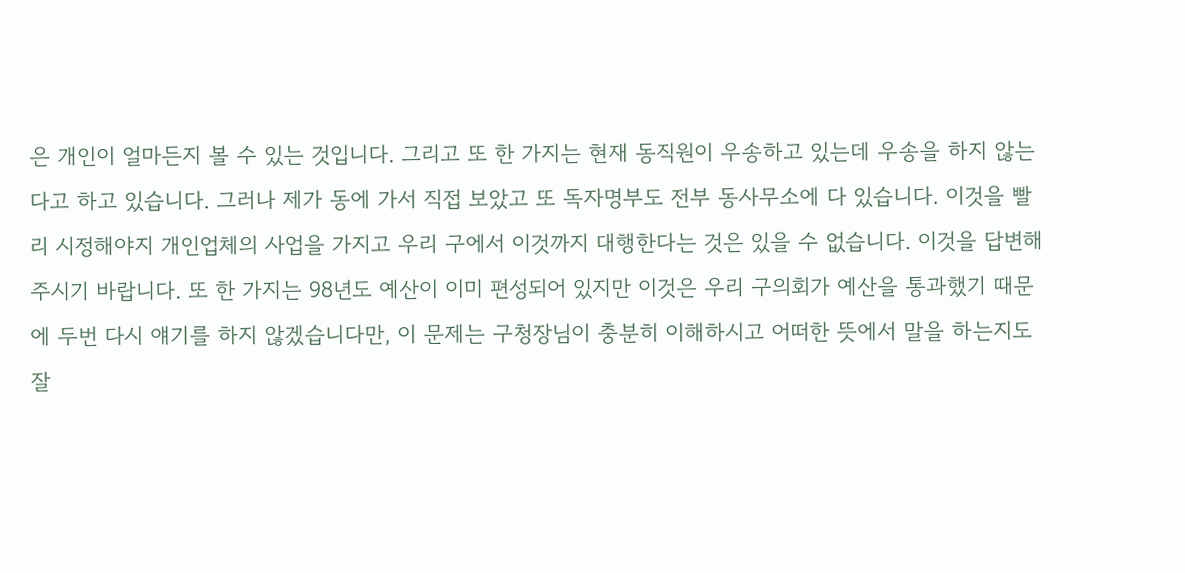은 개인이 얼마든지 볼 수 있는 것입니다. 그리고 또 한 가지는 현재 동직원이 우송하고 있는데 우송을 하지 않는다고 하고 있습니다. 그러나 제가 동에 가서 직접 보았고 또 독자명부도 전부 동사무소에 다 있습니다. 이것을 빨리 시정해야지 개인업체의 사업을 가지고 우리 구에서 이것까지 대행한다는 것은 있을 수 없습니다. 이것을 답변해 주시기 바랍니다. 또 한 가지는 98년도 예산이 이미 편성되어 있지만 이것은 우리 구의회가 예산을 통과했기 때문에 두번 다시 얘기를 하지 않겠습니다만, 이 문제는 구청장님이 충분히 이해하시고 어떠한 뜻에서 말을 하는지도 잘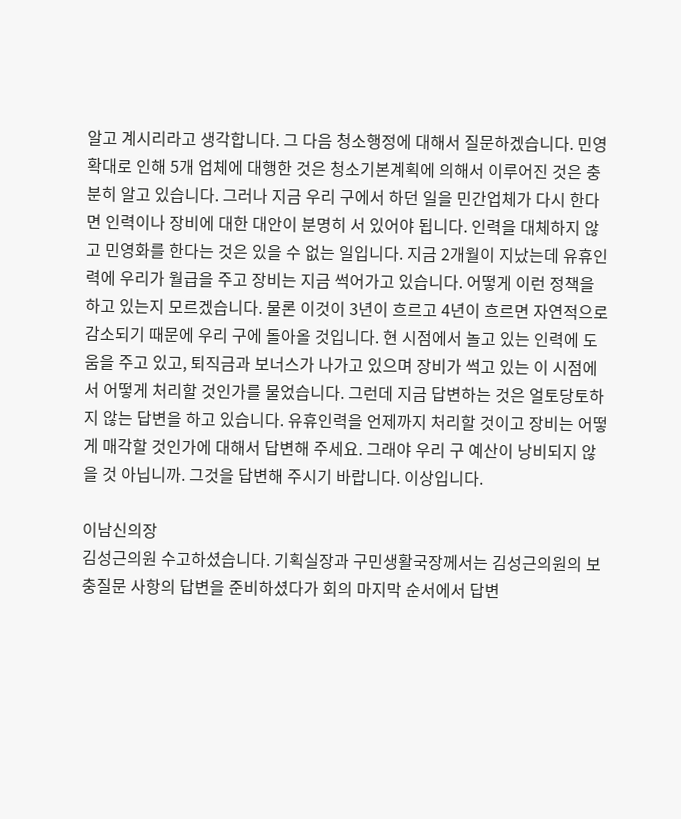알고 계시리라고 생각합니다. 그 다음 청소행정에 대해서 질문하겠습니다. 민영확대로 인해 5개 업체에 대행한 것은 청소기본계획에 의해서 이루어진 것은 충분히 알고 있습니다. 그러나 지금 우리 구에서 하던 일을 민간업체가 다시 한다면 인력이나 장비에 대한 대안이 분명히 서 있어야 됩니다. 인력을 대체하지 않고 민영화를 한다는 것은 있을 수 없는 일입니다. 지금 2개월이 지났는데 유휴인력에 우리가 월급을 주고 장비는 지금 썩어가고 있습니다. 어떻게 이런 정책을 하고 있는지 모르겠습니다. 물론 이것이 3년이 흐르고 4년이 흐르면 자연적으로 감소되기 때문에 우리 구에 돌아올 것입니다. 현 시점에서 놀고 있는 인력에 도움을 주고 있고, 퇴직금과 보너스가 나가고 있으며 장비가 썩고 있는 이 시점에서 어떻게 처리할 것인가를 물었습니다. 그런데 지금 답변하는 것은 얼토당토하지 않는 답변을 하고 있습니다. 유휴인력을 언제까지 처리할 것이고 장비는 어떻게 매각할 것인가에 대해서 답변해 주세요. 그래야 우리 구 예산이 낭비되지 않을 것 아닙니까. 그것을 답변해 주시기 바랍니다. 이상입니다.

이남신의장
김성근의원 수고하셨습니다. 기획실장과 구민생활국장께서는 김성근의원의 보충질문 사항의 답변을 준비하셨다가 회의 마지막 순서에서 답변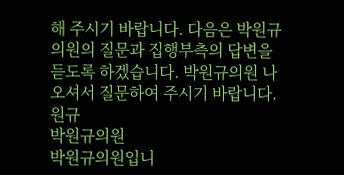해 주시기 바랍니다. 다음은 박원규의원의 질문과 집행부측의 답변을 듣도록 하겠습니다. 박원규의원 나오셔서 질문하여 주시기 바랍니다.
원규
박원규의원
박원규의원입니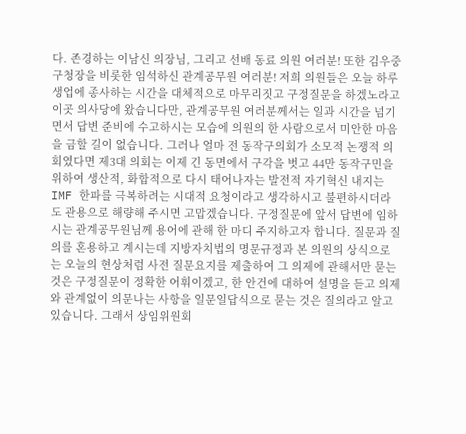다. 존경하는 이남신 의장님, 그리고 선배 동료 의원 여러분! 또한 김우중 구청장을 비롯한 임석하신 관계공무원 여러분! 저희 의원들은 오늘 하루 생업에 종사하는 시간을 대체적으로 마무리짓고 구정질문을 하겠노라고 이곳 의사당에 왔습니다만, 관계공무원 여러분께서는 일과 시간을 넘기면서 답변 준비에 수고하시는 모습에 의원의 한 사람으로서 미안한 마음을 금할 길이 없습니다. 그러나 얼마 전 동작구의회가 소모적 논쟁적 의회였다면 제3대 의회는 이제 긴 동면에서 구각을 벗고 44만 동작구민을 위하여 생산적, 화합적으로 다시 태어나자는 발전적 자기혁신 내지는 IMF 한파를 극복하려는 시대적 요청이라고 생각하시고 불편하시더라도 관용으로 해량해 주시면 고맙겠습니다. 구정질문에 앞서 답변에 임하시는 관계공무원님께 용어에 관해 한 마디 주지하고자 합니다. 질문과 질의를 혼용하고 계시는데 지방자치법의 명문규정과 본 의원의 상식으로는 오늘의 현상처럼 사전 질문요지를 제출하여 그 의제에 관해서만 묻는 것은 구정질문이 정확한 어휘이겠고, 한 안건에 대하여 설명을 듣고 의제와 관계없이 의문나는 사항을 일문일답식으로 묻는 것은 질의라고 알고 있습니다. 그래서 상임위원회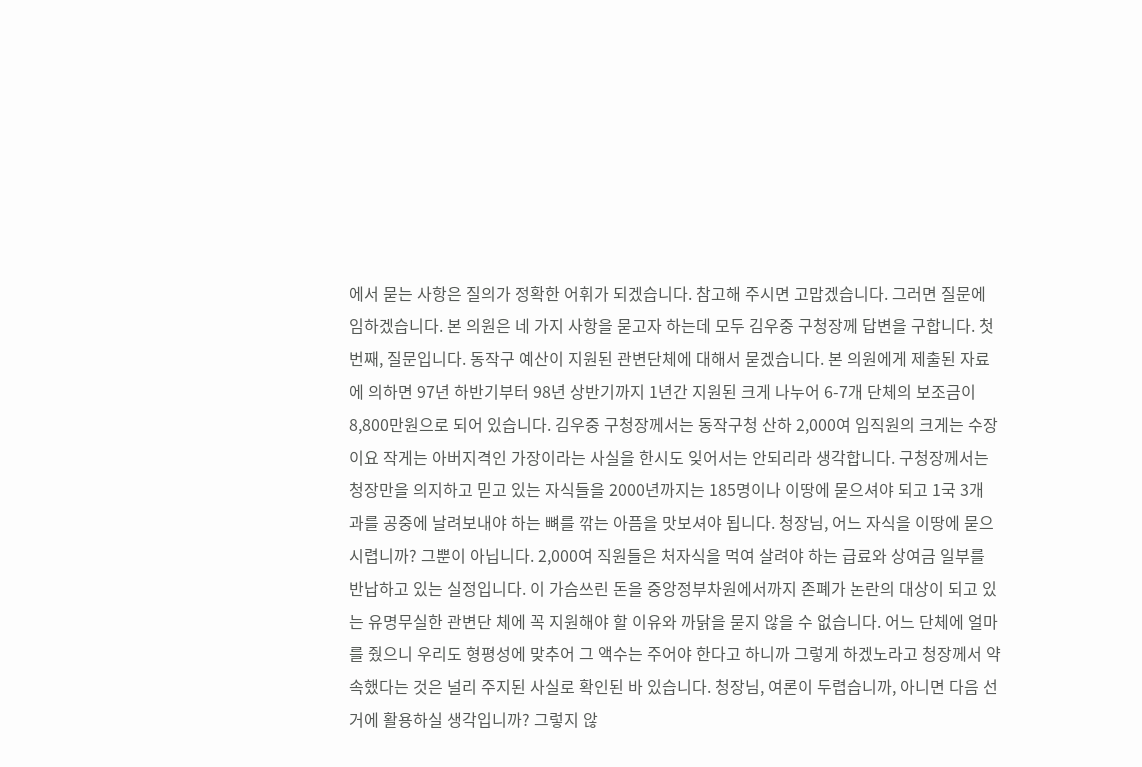에서 묻는 사항은 질의가 정확한 어휘가 되겠습니다. 참고해 주시면 고맙겠습니다. 그러면 질문에 임하겠습니다. 본 의원은 네 가지 사항을 묻고자 하는데 모두 김우중 구청장께 답변을 구합니다. 첫 번째, 질문입니다. 동작구 예산이 지원된 관변단체에 대해서 묻겠습니다. 본 의원에게 제출된 자료에 의하면 97년 하반기부터 98년 상반기까지 1년간 지원된 크게 나누어 6-7개 단체의 보조금이 8,800만원으로 되어 있습니다. 김우중 구청장께서는 동작구청 산하 2,000여 임직원의 크게는 수장이요 작게는 아버지격인 가장이라는 사실을 한시도 잊어서는 안되리라 생각합니다. 구청장께서는 청장만을 의지하고 믿고 있는 자식들을 2000년까지는 185명이나 이땅에 묻으셔야 되고 1국 3개 과를 공중에 날려보내야 하는 뼈를 깎는 아픔을 맛보셔야 됩니다. 청장님, 어느 자식을 이땅에 묻으시렵니까? 그뿐이 아닙니다. 2,000여 직원들은 처자식을 먹여 살려야 하는 급료와 상여금 일부를 반납하고 있는 실정입니다. 이 가슴쓰린 돈을 중앙정부차원에서까지 존폐가 논란의 대상이 되고 있는 유명무실한 관변단 체에 꼭 지원해야 할 이유와 까닭을 묻지 않을 수 없습니다. 어느 단체에 얼마를 줬으니 우리도 형평성에 맞추어 그 액수는 주어야 한다고 하니까 그렇게 하겠노라고 청장께서 약속했다는 것은 널리 주지된 사실로 확인된 바 있습니다. 청장님, 여론이 두렵습니까, 아니면 다음 선거에 활용하실 생각입니까? 그렇지 않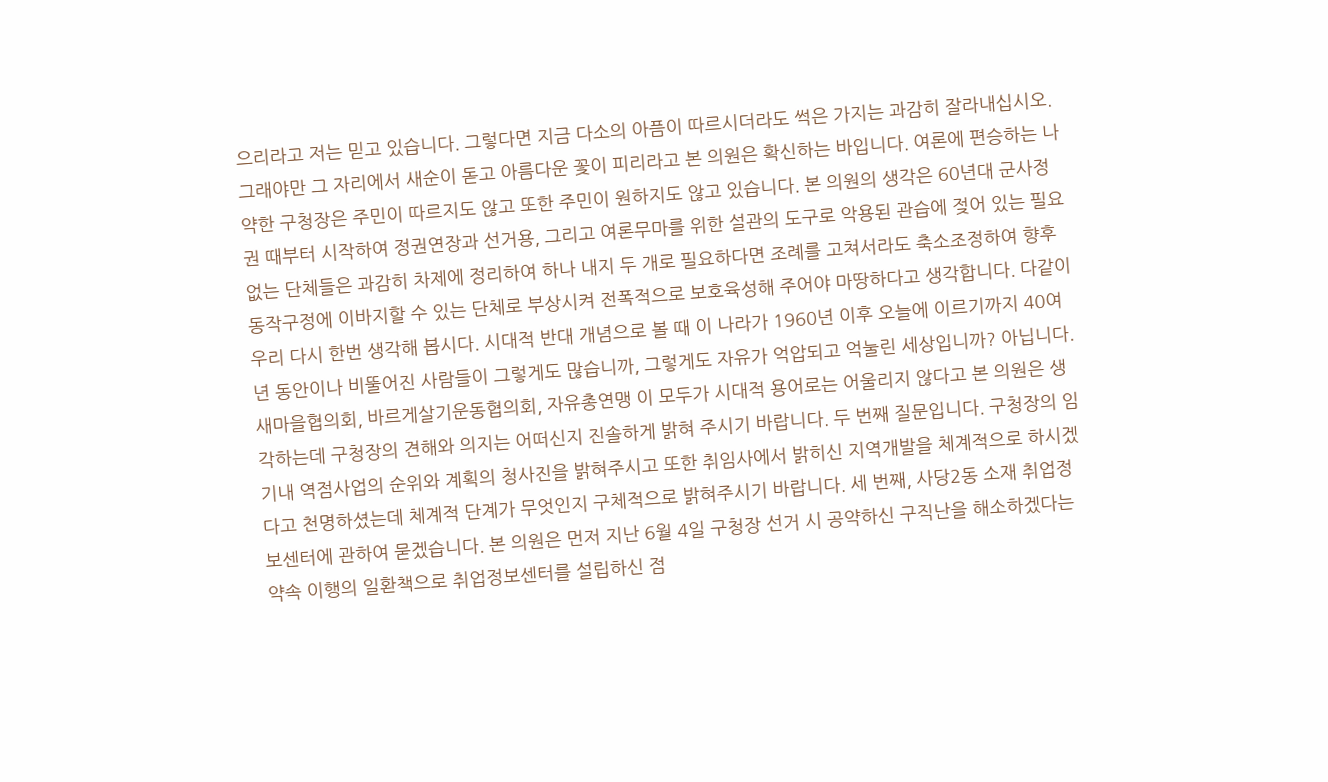으리라고 저는 믿고 있습니다. 그렇다면 지금 다소의 아픔이 따르시더라도 썩은 가지는 과감히 잘라내십시오. 그래야만 그 자리에서 새순이 돋고 아름다운 꽃이 피리라고 본 의원은 확신하는 바입니다. 여론에 편승하는 나약한 구청장은 주민이 따르지도 않고 또한 주민이 원하지도 않고 있습니다. 본 의원의 생각은 60년대 군사정권 때부터 시작하여 정권연장과 선거용, 그리고 여론무마를 위한 설관의 도구로 악용된 관습에 젖어 있는 필요없는 단체들은 과감히 차제에 정리하여 하나 내지 두 개로 필요하다면 조례를 고쳐서라도 축소조정하여 향후 동작구정에 이바지할 수 있는 단체로 부상시켜 전폭적으로 보호육성해 주어야 마땅하다고 생각합니다. 다같이 우리 다시 한번 생각해 봅시다. 시대적 반대 개념으로 볼 때 이 나라가 1960년 이후 오늘에 이르기까지 40여년 동안이나 비뚤어진 사람들이 그렇게도 많습니까, 그렇게도 자유가 억압되고 억눌린 세상입니까? 아닙니다. 새마을협의회, 바르게살기운동협의회, 자유총연맹 이 모두가 시대적 용어로는 어울리지 않다고 본 의원은 생각하는데 구청장의 견해와 의지는 어떠신지 진솔하게 밝혀 주시기 바랍니다. 두 번째 질문입니다. 구청장의 임기내 역점사업의 순위와 계획의 청사진을 밝혀주시고 또한 취임사에서 밝히신 지역개발을 체계적으로 하시겠다고 천명하셨는데 체계적 단계가 무엇인지 구체적으로 밝혀주시기 바랍니다. 세 번째, 사당2동 소재 취업정보센터에 관하여 묻겠습니다. 본 의원은 먼저 지난 6월 4일 구청장 선거 시 공약하신 구직난을 해소하겠다는 약속 이행의 일환책으로 취업정보센터를 설립하신 점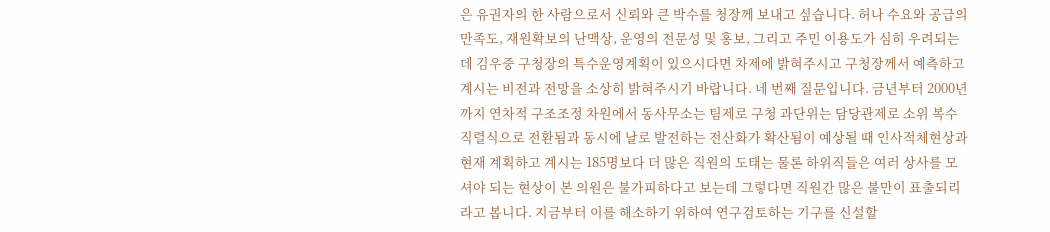은 유권자의 한 사람으로서 신뢰와 큰 박수를 청장께 보내고 싶습니다. 허나 수요와 공급의 만족도, 재원확보의 난맥상, 운영의 전문성 및 홍보, 그리고 주민 이용도가 심히 우려되는데 김우중 구청장의 특수운영계획이 있으시다면 차제에 밝혀주시고 구청장께서 예측하고 계시는 비전과 전망을 소상히 밝혀주시기 바랍니다. 네 번째 질문입니다. 금년부터 2000년까지 연차적 구조조정 차원에서 동사무소는 팀제로 구청 과단위는 담당관제로 소위 복수직렬식으로 전환됨과 동시에 날로 발전하는 전산화가 확산됨이 예상될 때 인사적체현상과 현재 계획하고 계시는 185명보다 더 많은 직원의 도태는 물론 하위직들은 여러 상사를 모셔야 되는 현상이 본 의원은 불가피하다고 보는데 그렇다면 직원간 많은 불만이 표출되리라고 봅니다. 지금부터 이를 해소하기 위하여 연구검토하는 기구를 신설할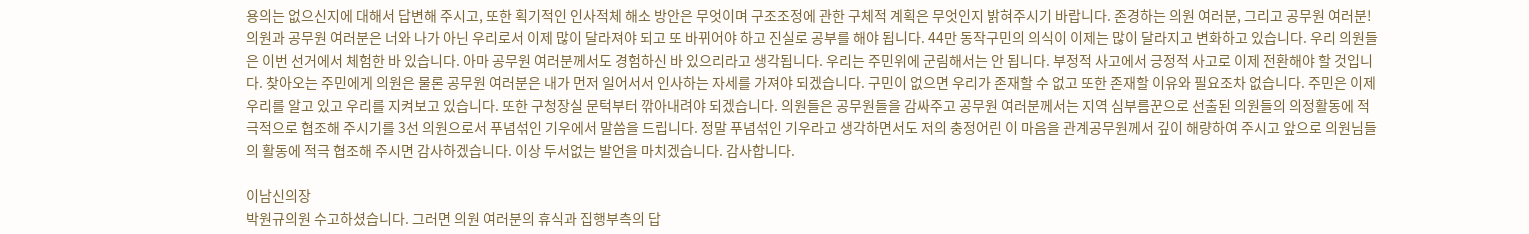용의는 없으신지에 대해서 답변해 주시고, 또한 획기적인 인사적체 해소 방안은 무엇이며 구조조정에 관한 구체적 계획은 무엇인지 밝혀주시기 바랍니다. 존경하는 의원 여러분, 그리고 공무원 여러분! 의원과 공무원 여러분은 너와 나가 아닌 우리로서 이제 많이 달라져야 되고 또 바뀌어야 하고 진실로 공부를 해야 됩니다. 44만 동작구민의 의식이 이제는 많이 달라지고 변화하고 있습니다. 우리 의원들은 이번 선거에서 체험한 바 있습니다. 아마 공무원 여러분께서도 경험하신 바 있으리라고 생각됩니다. 우리는 주민위에 군림해서는 안 됩니다. 부정적 사고에서 긍정적 사고로 이제 전환해야 할 것입니다. 찾아오는 주민에게 의원은 물론 공무원 여러분은 내가 먼저 일어서서 인사하는 자세를 가져야 되겠습니다. 구민이 없으면 우리가 존재할 수 없고 또한 존재할 이유와 필요조차 없습니다. 주민은 이제 우리를 알고 있고 우리를 지켜보고 있습니다. 또한 구청장실 문턱부터 깎아내려야 되겠습니다. 의원들은 공무원들을 감싸주고 공무원 여러분께서는 지역 심부름꾼으로 선출된 의원들의 의정활동에 적극적으로 협조해 주시기를 3선 의원으로서 푸념섞인 기우에서 말씀을 드립니다. 정말 푸념섞인 기우라고 생각하면서도 저의 충정어린 이 마음을 관계공무원께서 깊이 해량하여 주시고 앞으로 의원님들의 활동에 적극 협조해 주시면 감사하겠습니다. 이상 두서없는 발언을 마치겠습니다. 감사합니다.

이남신의장
박원규의원 수고하셨습니다. 그러면 의원 여러분의 휴식과 집행부측의 답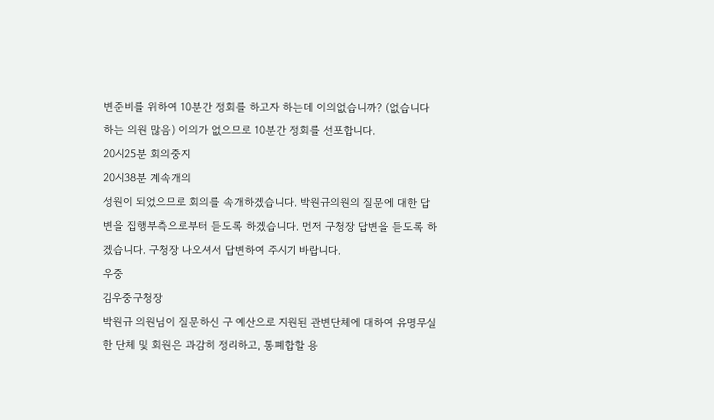변준비를 위하여 10분간 정회를 하고자 하는데 이의없습니까? (없습니다하는 의원 많음) 이의가 없으므로 10분간 정회를 선포합니다.
20시25분 회의중지
20시38분 계속개의
성원이 되었으므로 회의를 속개하겠습니다. 박원규의원의 질문에 대한 답변을 집행부측으로부터 듣도록 하겠습니다. 먼저 구청장 답변을 듣도록 하겠습니다. 구청장 나오셔서 답변하여 주시기 바랍니다.
우중
김우중구청장
박원규 의원님이 질문하신 구 예산으로 지원된 관변단체에 대하여 유명무실한 단체 및 회원은 과감히 정리하고, 통폐합할 용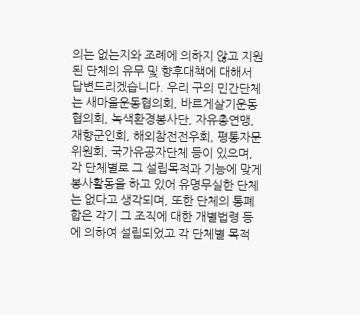의는 없는지와 조례에 의하지 않고 지원된 단체의 유무 및 향후대책에 대해서 답변드리겠습니다. 우리 구의 민간단체는 새마을운동협의회, 바르게살기운동협의회, 녹색환경봉사단, 자유총연맹, 재향군인회, 해외참전전우회, 평통자문위원회, 국가유공자단체 등이 있으며, 각 단체별로 그 설립목적과 기능에 맞게 봉사활동을 하고 있어 유명무실한 단체는 없다고 생각되며, 또한 단체의 통폐합은 각기 그 조직에 대한 개별법령 등에 의하여 설립되었고 각 단체별 목적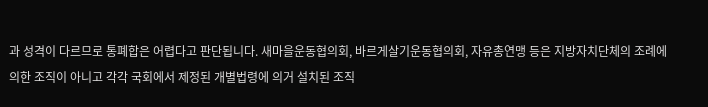과 성격이 다르므로 통폐합은 어렵다고 판단됩니다. 새마을운동협의회, 바르게살기운동협의회, 자유총연맹 등은 지방자치단체의 조례에 의한 조직이 아니고 각각 국회에서 제정된 개별법령에 의거 설치된 조직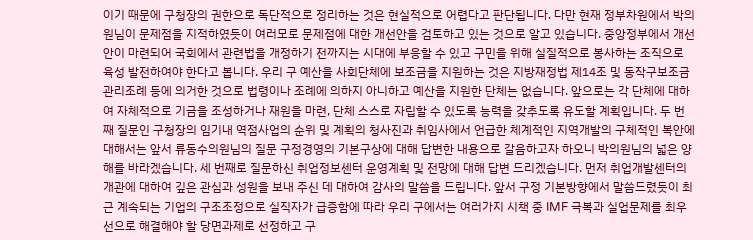이기 때문에 구청장의 권한으로 독단적으로 정리하는 것은 현실적으로 어렵다고 판단됩니다. 다만 현재 정부차원에서 박의원님이 문제점을 지적하였듯이 여러모로 문제점에 대한 개선안을 검토하고 있는 것으로 알고 있습니다. 중앙정부에서 개선안이 마련되어 국회에서 관련법을 개정하기 전까지는 시대에 부응할 수 있고 구민을 위해 실질적으로 봉사하는 조직으로 육성 발전하여야 한다고 봅니다. 우리 구 예산을 사회단체에 보조금을 지원하는 것은 지방재정법 제14조 및 동작구보조금관리조례 등에 의거한 것으로 법령이나 조례에 의하지 아니하고 예산을 지원한 단체는 없습니다. 앞으로는 각 단체에 대하여 자체적으로 기금을 조성하거나 재원을 마련, 단체 스스로 자립할 수 있도록 능력을 갖추도록 유도할 계획입니다. 두 번째 질문인 구청장의 임기내 역점사업의 순위 및 계획의 청사진과 취임사에서 언급한 체계적인 지역개발의 구체적인 복안에 대해서는 앞서 류동수의원님의 질문 구정경영의 기본구상에 대해 답변한 내용으로 갈음하고자 하오니 박의원님의 넓은 양해를 바라겠습니다. 세 번째로 질문하신 취업정보센터 운영계획 및 전망에 대해 답변 드리겠습니다. 먼저 취업개발센터의 개관에 대하여 깊은 관심과 성원을 보내 주신 데 대하여 감사의 말씀을 드립니다. 앞서 구정 기본방향에서 말씀드렸듯이 최근 계속되는 기업의 구조조정으로 실직자가 급증함에 따라 우리 구에서는 여러가지 시책 중 IMF 극복과 실업문제를 최우선으로 해결해야 할 당면과제로 선정하고 구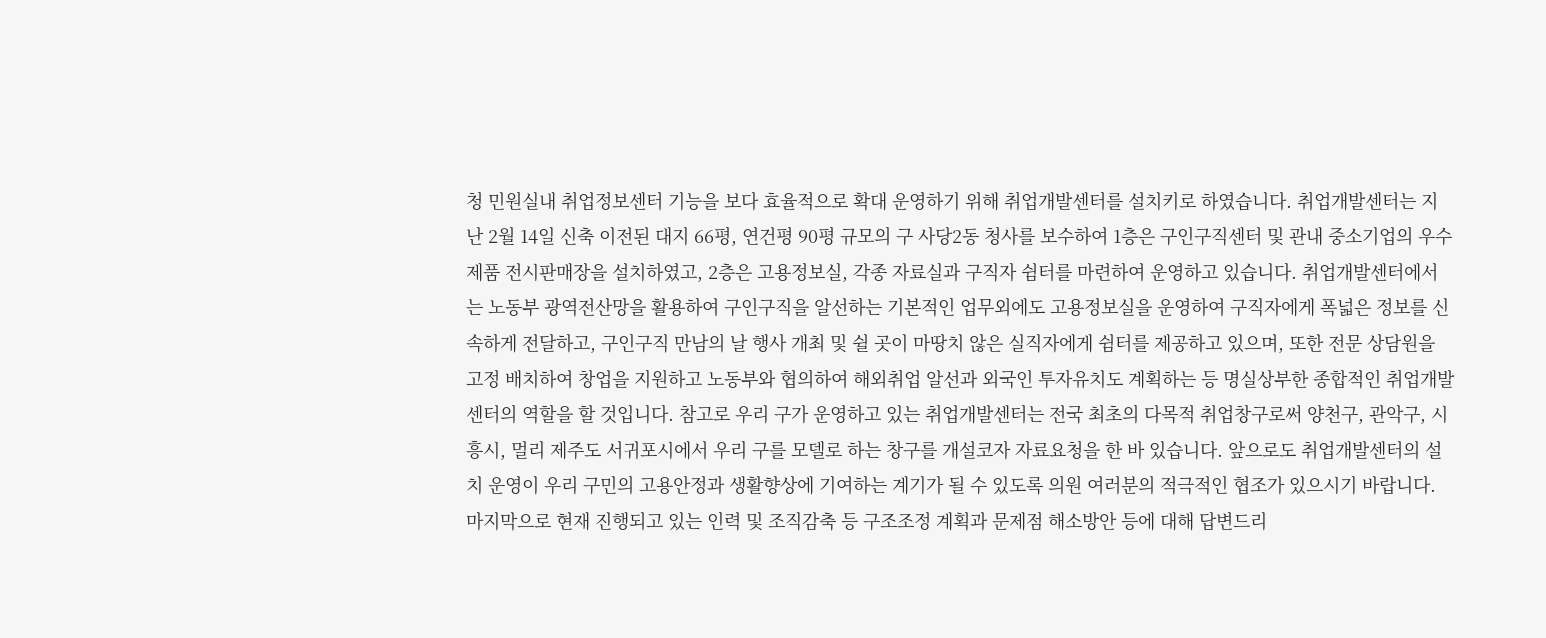청 민원실내 취업정보센터 기능을 보다 효율적으로 확대 운영하기 위해 취업개발센터를 설치키로 하였습니다. 취업개발센터는 지난 2월 14일 신축 이전된 대지 66평, 연건평 90평 규모의 구 사당2동 청사를 보수하여 1층은 구인구직센터 및 관내 중소기업의 우수제품 전시판매장을 설치하였고, 2층은 고용정보실, 각종 자료실과 구직자 쉼터를 마련하여 운영하고 있습니다. 취업개발센터에서는 노동부 광역전산망을 활용하여 구인구직을 알선하는 기본적인 업무외에도 고용정보실을 운영하여 구직자에게 폭넓은 정보를 신속하게 전달하고, 구인구직 만남의 날 행사 개최 및 쉴 곳이 마땅치 않은 실직자에게 쉼터를 제공하고 있으며, 또한 전문 상담원을 고정 배치하여 창업을 지원하고 노동부와 협의하여 해외취업 알선과 외국인 투자유치도 계획하는 등 명실상부한 종합적인 취업개발센터의 역할을 할 것입니다. 참고로 우리 구가 운영하고 있는 취업개발센터는 전국 최초의 다목적 취업창구로써 양천구, 관악구, 시흥시, 멀리 제주도 서귀포시에서 우리 구를 모델로 하는 창구를 개설코자 자료요청을 한 바 있습니다. 앞으로도 취업개발센터의 설치 운영이 우리 구민의 고용안정과 생활향상에 기여하는 계기가 될 수 있도록 의원 여러분의 적극적인 협조가 있으시기 바랍니다. 마지막으로 현재 진행되고 있는 인력 및 조직감축 등 구조조정 계획과 문제점 해소방안 등에 대해 답변드리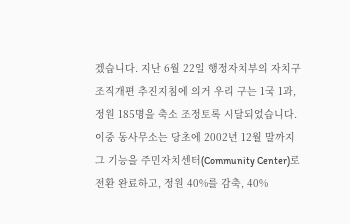겠습니다. 지난 6월 22일 행정자치부의 자치구 조직개편 추진지침에 의거 우리 구는 1국 1과, 정원 185명을 축소 조정토록 시달되었습니다. 이중 동사무소는 당초에 2002년 12월 말까지 그 기능을 주민자치센터(Community Center)로 전환 완료하고, 정원 40%를 감축, 40%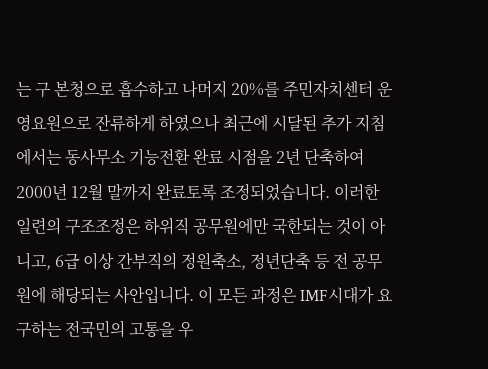는 구 본청으로 흡수하고 나머지 20%를 주민자치센터 운영요원으로 잔류하게 하였으나 최근에 시달된 추가 지침에서는 동사무소 기능전환 완료 시점을 2년 단축하여 2000년 12월 말까지 완료토록 조정되었습니다. 이러한 일련의 구조조정은 하위직 공무원에만 국한되는 것이 아니고, 6급 이상 간부직의 정원축소, 정년단축 등 전 공무원에 해당되는 사안입니다. 이 모든 과정은 IMF시대가 요구하는 전국민의 고통을 우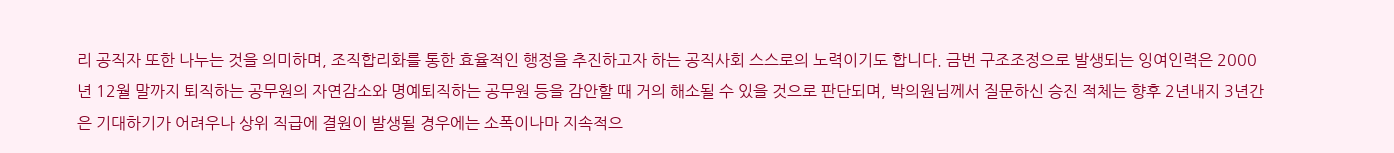리 공직자 또한 나누는 것을 의미하며, 조직합리화를 통한 효율적인 행정을 추진하고자 하는 공직사회 스스로의 노력이기도 합니다. 금번 구조조정으로 발생되는 잉여인력은 2000년 12월 말까지 퇴직하는 공무원의 자연감소와 명예퇴직하는 공무원 등을 감안할 때 거의 해소될 수 있을 것으로 판단되며, 박의원님께서 질문하신 승진 적체는 향후 2년내지 3년간은 기대하기가 어려우나 상위 직급에 결원이 발생될 경우에는 소폭이나마 지속적으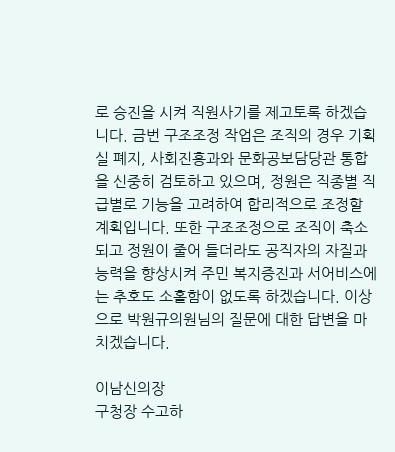로 승진을 시켜 직원사기를 제고토록 하겠습니다. 금번 구조조정 작업은 조직의 경우 기획실 폐지, 사회진흥과와 문화공보담당관 통합을 신중히 검토하고 있으며, 정원은 직종별 직급별로 기능을 고려하여 합리적으로 조정할 계획입니다. 또한 구조조정으로 조직이 축소되고 정원이 줄어 들더라도 공직자의 자질과 능력을 향상시켜 주민 복지증진과 서어비스에는 추호도 소홀함이 없도록 하겠습니다. 이상으로 박원규의원님의 질문에 대한 답변을 마치겠습니다.

이남신의장
구청장 수고하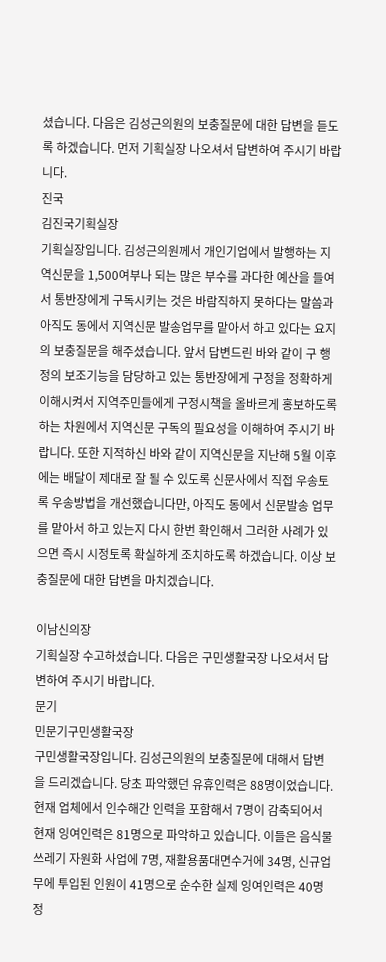셨습니다. 다음은 김성근의원의 보충질문에 대한 답변을 듣도록 하겠습니다. 먼저 기획실장 나오셔서 답변하여 주시기 바랍니다.
진국
김진국기획실장
기획실장입니다. 김성근의원께서 개인기업에서 발행하는 지역신문을 1,500여부나 되는 많은 부수를 과다한 예산을 들여서 통반장에게 구독시키는 것은 바람직하지 못하다는 말씀과 아직도 동에서 지역신문 발송업무를 맡아서 하고 있다는 요지의 보충질문을 해주셨습니다. 앞서 답변드린 바와 같이 구 행정의 보조기능을 담당하고 있는 통반장에게 구정을 정확하게 이해시켜서 지역주민들에게 구정시책을 올바르게 홍보하도록 하는 차원에서 지역신문 구독의 필요성을 이해하여 주시기 바랍니다. 또한 지적하신 바와 같이 지역신문을 지난해 5월 이후에는 배달이 제대로 잘 될 수 있도록 신문사에서 직접 우송토록 우송방법을 개선했습니다만, 아직도 동에서 신문발송 업무를 맡아서 하고 있는지 다시 한번 확인해서 그러한 사례가 있으면 즉시 시정토록 확실하게 조치하도록 하겠습니다. 이상 보충질문에 대한 답변을 마치겠습니다.

이남신의장
기획실장 수고하셨습니다. 다음은 구민생활국장 나오셔서 답변하여 주시기 바랍니다.
문기
민문기구민생활국장
구민생활국장입니다. 김성근의원의 보충질문에 대해서 답변을 드리겠습니다. 당초 파악했던 유휴인력은 88명이었습니다. 현재 업체에서 인수해간 인력을 포함해서 7명이 감축되어서 현재 잉여인력은 81명으로 파악하고 있습니다. 이들은 음식물쓰레기 자원화 사업에 7명, 재활용품대면수거에 34명, 신규업무에 투입된 인원이 41명으로 순수한 실제 잉여인력은 40명 정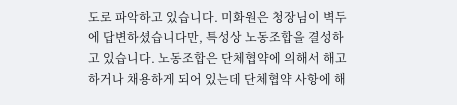도로 파악하고 있습니다. 미화원은 청장님이 벽두에 답변하셨습니다만, 특성상 노동조합을 결성하고 있습니다. 노동조합은 단체협약에 의해서 해고하거나 채용하게 되어 있는데 단체협약 사항에 해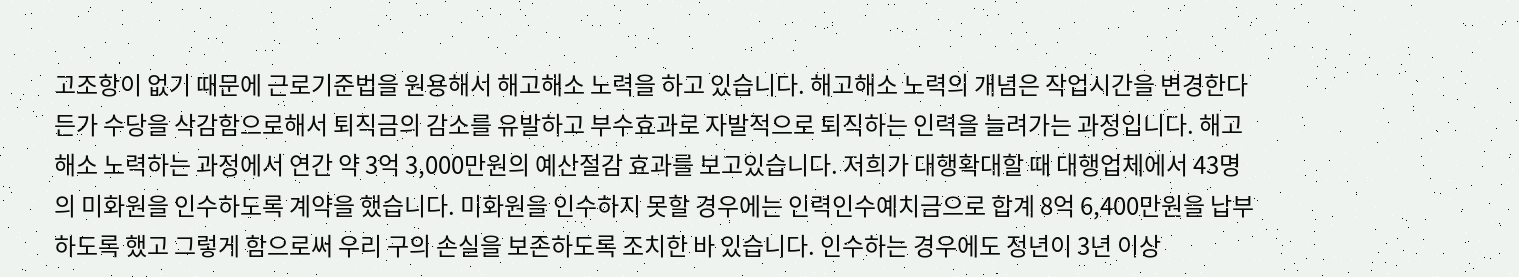고조항이 없기 때문에 근로기준법을 원용해서 해고해소 노력을 하고 있습니다. 해고해소 노력의 개념은 작업시간을 변경한다든가 수당을 삭감함으로해서 퇴직금의 감소를 유발하고 부수효과로 자발적으로 퇴직하는 인력을 늘려가는 과정입니다. 해고해소 노력하는 과정에서 연간 약 3억 3,000만원의 예산절감 효과를 보고있습니다. 저희가 대행확대할 때 대행업체에서 43명의 미화원을 인수하도록 계약을 했습니다. 미화원을 인수하지 못할 경우에는 인력인수예치금으로 합계 8억 6,400만원을 납부하도록 했고 그렇게 함으로써 우리 구의 손실을 보존하도록 조치한 바 있습니다. 인수하는 경우에도 정년이 3년 이상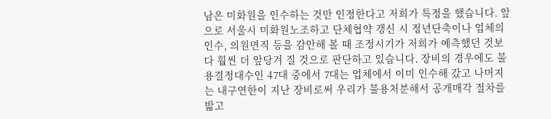남은 미화원을 인수하는 것만 인정한다고 저희가 특정을 했습니다. 앞으로 서울시 미화원노조하고 단체협약 갱신 시 정년단축이나 업체의 인수, 의원면직 등을 감안해 볼 때 조정시기가 저희가 예측했던 것보다 훨씬 더 앞당겨 질 것으로 판단하고 있습니다. 장비의 경우에도 불용결정대수인 47대 중에서 7대는 업체에서 이미 인수해 갔고 나머지는 내구연한이 지난 장비로써 우리가 불용처분해서 공개매각 절차를 밟고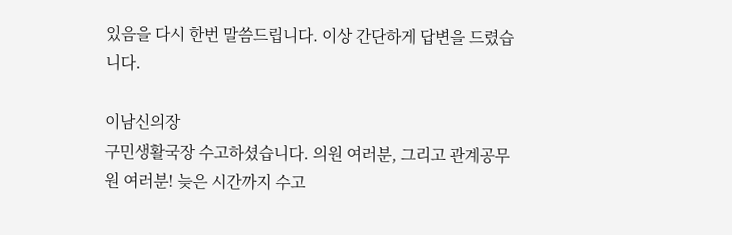있음을 다시 한번 말씀드립니다. 이상 간단하게 답변을 드렸습니다.

이남신의장
구민생활국장 수고하셨습니다. 의원 여러분, 그리고 관계공무원 여러분! 늦은 시간까지 수고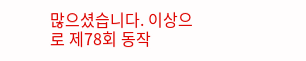많으셨습니다. 이상으로 제78회 동작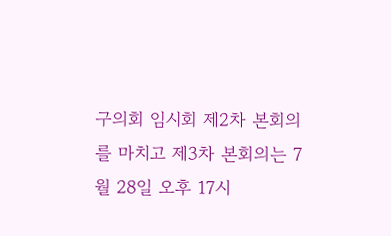구의회 임시회 제2차 본회의를 마치고 제3차 본회의는 7월 28일 오후 17시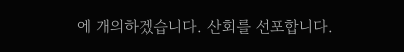에 개의하겠습니다. 산회를 선포합니다.